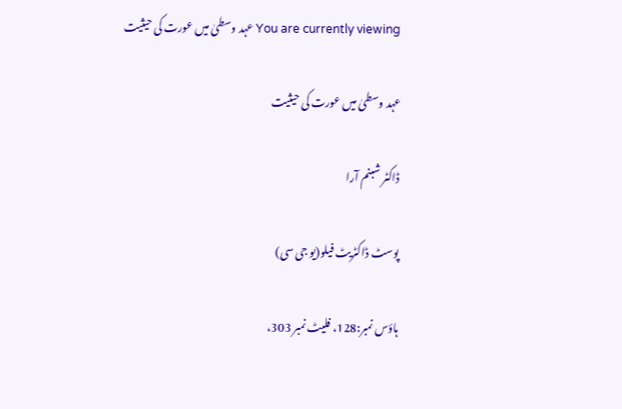You are currently viewing عہد وسطیٰ میں عورت کی حیثیت

عہد وسطیٰ میں عورت کی حیثیت

ڈاکٹر شبنم آرا

پوسٹ ڈاکٹریٹ فیلو(یو جی سی)

ہاؤس نمبر:128، فلیٹ نمبر 303،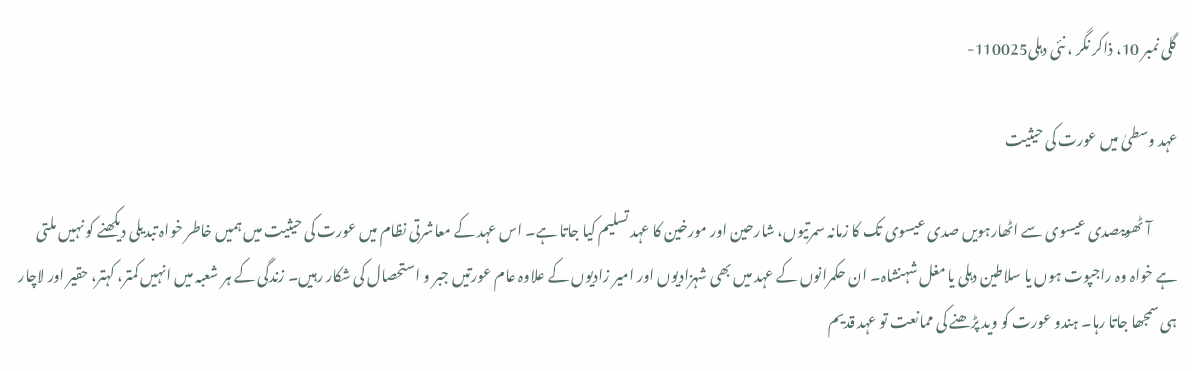گلی نمبر 10، ذاکر نگر ، نئی دہلی110025-

عہد وسطیٰ میں عورت کی حیثیت

         آٹھویںصدی عیسوی سے اٹھارہویں صدی عیسوی تک کا زمانہ سمرتیوں، شارحین اور مورخین کا عہد تسلیم کیا جاتا ہے۔ اس عہد کے معاشرتی نظام میں عورت کی حیثیت میں ہمیں خاطر خواہ تبدیلی دیکھنے کو نہیں ملتی ہے خواہ وہ راجپوت ہوں یا سلاطین دہلی یا مغل شہنشاہ۔ ان حکمرانوں کے عہد میں بھی شہزادیوں اور امیر زادیوں کے علاوہ عام عورتیں جبر و استحصال کی شکار رہیں۔ زندگی کے ہر شعبہ میں انہیں کمتر، کہتر، حقیر اور لاچار ہی سمجھا جاتا رہا۔ ہندو عورت کو وید پڑھنے کی ممانعت تو عہد قدیم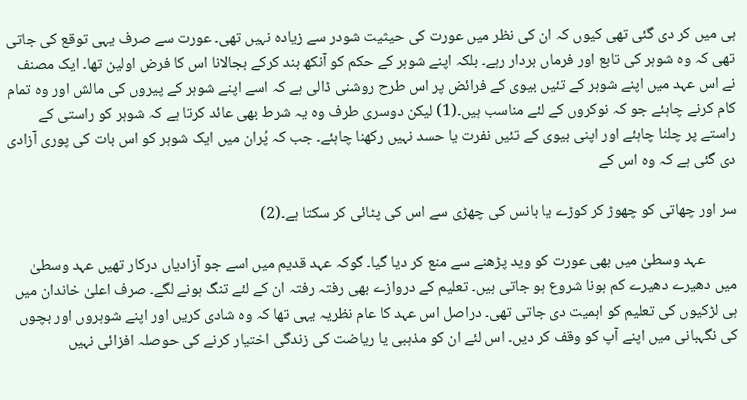ہی میں کر دی گئی تھی کیوں کہ ان کی نظر میں عورت کی حیثیت شودر سے زیادہ نہیں تھی۔ عورت سے صرف یہی توقع کی جاتی تھی کہ وہ شوہر کی تابع اور فرماں بردار رہے۔ بلکہ اپنے شوہر کے حکم کو آنکھ بند کرکے بجالانا اس کا فرض اولین تھا۔ ایک مصنف نے اس عہد میں اپنے شوہر کے تئیں بیوی کے فرائض پر اس طرح روشنی ڈالی ہے کہ اسے اپنے شوہر کے پیروں کی مالش اور وہ تمام کام کرنے چاہئے جو کہ نوکروں کے لئے مناسب ہیں۔(1) لیکن دوسری طرف وہ یہ شرط بھی عائد کرتا ہے کہ شوہر کو راستی کے راستے پر چلنا چاہئے اور اپنی بیوی کے تئیں نفرت یا حسد نہیں رکھنا چاہئے۔ جب کہ پُران میں ایک شوہر کو اس بات کی پوری آزادی دی گئی ہے کہ وہ اس کے

سر اور چھاتی کو چھوڑ کر کوڑے یا بانس کی چھڑی سے اس کی پٹائی کر سکتا ہے۔(2)

         عہد وسطیٰ میں بھی عورت کو وید پڑھنے سے منع کر دیا گیا۔ گوکہ عہد قدیم میں اسے جو آزادیاں درکار تھیں عہد وسطیٰ میں دھیرے دھیرے کم ہونا شروع ہو جاتی ہیں۔ تعلیم کے دروازے بھی رفتہ رفتہ ان کے لئے تنگ ہونے لگے۔ صرف اعلیٰ خاندان میں ہی لڑکیوں کی تعلیم کو اہمیت دی جاتی تھی۔ دراصل اس عہد کا عام نظریہ یہی تھا کہ وہ شادی کریں اور اپنے شوہروں اور بچوں کی نگہبانی میں اپنے آپ کو وقف کر دیں۔ اس لئے ان کو مذہبی یا ریاضت کی زندگی اختیار کرنے کی حوصلہ افزائی نہیں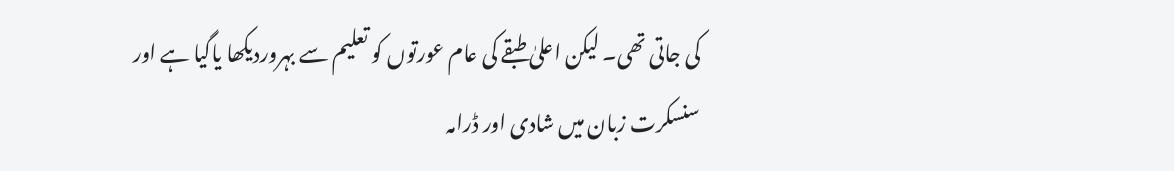کی جاتی تھی۔ لیکن اعلیٰ طبقے کی عام عورتوں کو تعلیم سے بہروردیکھا یاگیا ہے اور سنسکرت زبان میں شادی اور ڈرامہ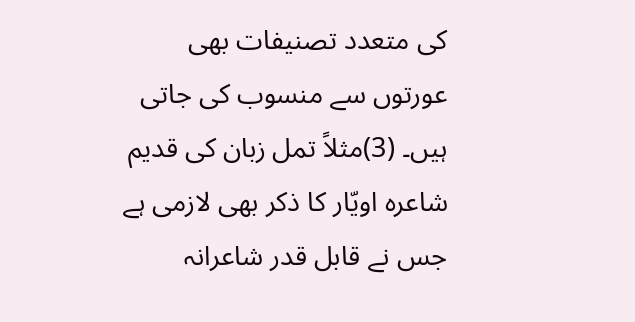کی متعدد تصنیفات بھی عورتوں سے منسوب کی جاتی ہیں۔ (3)مثلاً تمل زبان کی قدیم شاعرہ اویّار کا ذکر بھی لازمی ہے جس نے قابل قدر شاعرانہ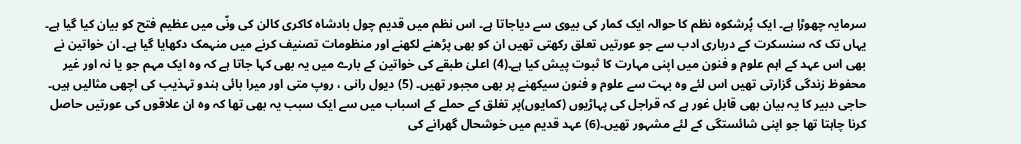سرمایہ چھوڑا ہے۔ ایک پُرشکوہ نظم کا حوالہ ایک کمار کی بیوی سے دیاجاتا ہے۔ اس نظم میں قدیم چول بادشاہ کاکری کالن کی ونّی میں عظیم فتح کو بیان کیا گیا ہے۔ یہاں تک کہ سنسکرت کے درباری ادب سے جو عورتیں تعلق رکھتی تھیں ان کو بھی پڑھنے لکھنے اور منظومات تصنیف کرنے میں منہمک دکھایا گیا ہے۔ ان خواتین نے بھی اس عہد کے اہم علوم و فنون میں اپنی مہارت کا ثبوت پیش کیا ہے۔(4) اعلیٰ طبقے کی خواتین کے بارے میں یہ بھی کہا جاتا ہے کہ وہ ایک مہم جو یا نہ اور غیر محفوظ زندگی گزارتی تھیں اس لئے وہ بہت سے علوم و فنون سیکھنے پر بھی مجبور تھیں۔ (5) دیول رانی ، روپ متی اور میرا بائی ہندو تہذیب کی اچھی مثالیں ہیں۔ حاجی دبیر کا یہ بیان بھی قابل غور ہے کہ قراجل کی پہاڑیوں (کمایوں)پر تغلق کے حملے کے اسباب میں سے ایک سبب یہ بھی تھا کہ وہ ان علاقوں کی عورتیں حاصل کرنا چاہتا تھا جو اپنی شائستگی کے لئے مشہور تھیں۔(6) عہد قدیم میں خوشحال گھرانے کی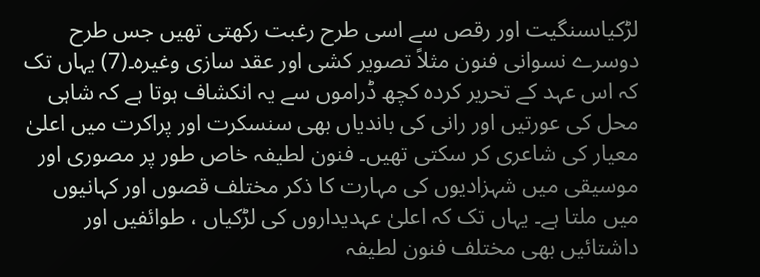لڑکیاںسنگیت اور رقص سے اسی طرح رغبت رکھتی تھیں جس طرح دوسرے نسوانی فنون مثلاً تصویر کشی اور عقد سازی وغیرہ۔(7) یہاں تک کہ اس عہد کے تحریر کردہ کچھ ڈراموں سے یہ انکشاف ہوتا ہے کہ شاہی محل کی عورتیں اور رانی کی باندیاں بھی سنسکرت اور پراکرت میں اعلیٰ معیار کی شاعری کر سکتی تھیں۔ فنون لطیفہ خاص طور پر مصوری اور موسیقی میں شہزادیوں کی مہارت کا ذکر مختلف قصوں اور کہانیوں میں ملتا ہے۔ یہاں تک کہ اعلیٰ عہدیداروں کی لڑکیاں ، طوائفیں اور داشتائیں بھی مختلف فنون لطیفہ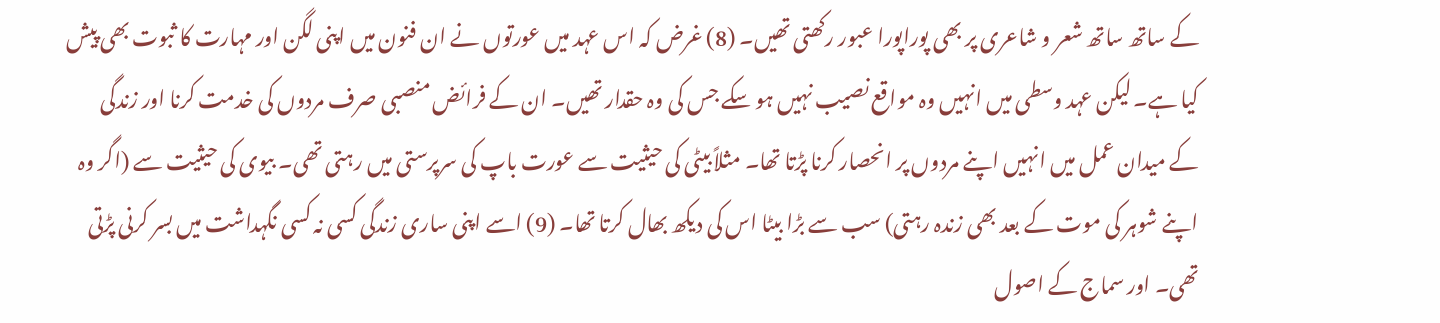کے ساتھ ساتھ شعر و شاعری پر بھی پوراپورا عبور رکھتی تھیں۔ (8) غرض کہ اس عہد میں عورتوں نے ان فنون میں اپنی لگن اور مہارت کا ثبوت بھی پیش کیا ہے۔ لیکن عہد وسطی میں انہیں وہ مواقع نصیب نہیں ہو سکے جس کی وہ حقدار تھیں۔ ان کے فرائض منصبی صرف مردوں کی خدمت کرنا اور زندگی کے میدان عمل میں انہیں اپنے مردوں پر انحصار کرنا پڑتا تھا۔ مثلاً بیٹی کی حیثیت سے عورت باپ کی سرپرستی میں رہتی تھی۔ بیوی کی حیثیت سے (اگر وہ اپنے شوہر کی موت کے بعد بھی زندہ رہتی) سب سے بڑا بیٹا اس کی دیکھ بھال کرتا تھا۔ (9) اسے اپنی ساری زندگی کسی نہ کسی نگہداشت میں بسر کرنی پڑتی تھی۔ اور سماج کے اصول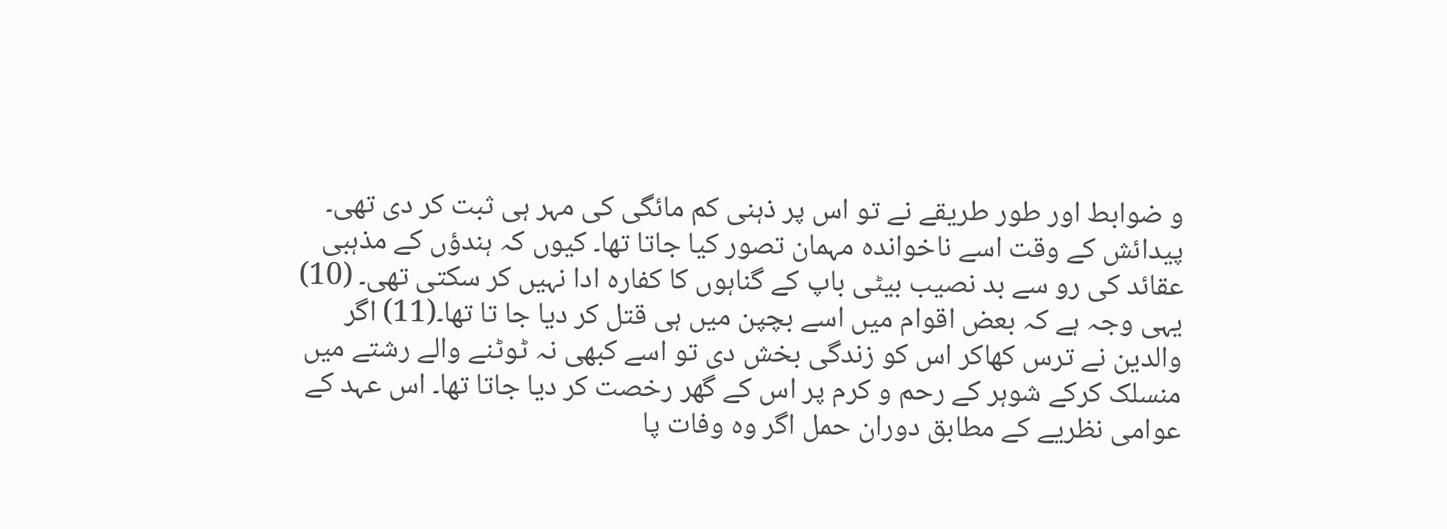و ضوابط اور طور طریقے نے تو اس پر ذہنی کم مائگی کی مہر ہی ثبت کر دی تھی۔ پیدائش کے وقت اسے ناخواندہ مہمان تصور کیا جاتا تھا۔ کیوں کہ ہندؤں کے مذہبی عقائد کی رو سے بد نصیب بیٹی باپ کے گناہوں کا کفارہ ادا نہیں کر سکتی تھی۔ (10) یہی وجہ ہے کہ بعض اقوام میں اسے بچپن میں ہی قتل کر دیا جا تا تھا۔(11) اگر والدین نے ترس کھاکر اس کو زندگی بخش دی تو اسے کبھی نہ ٹوٹنے والے رشتے میں منسلک کرکے شوہر کے رحم و کرم پر اس کے گھر رخصت کر دیا جاتا تھا۔ اس عہد کے عوامی نظریے کے مطابق دوران حمل اگر وہ وفات پا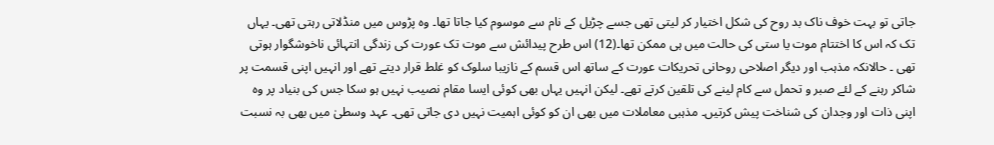جاتی تو بہت خوف ناک بد روح کی شکل اختیار کر لیتی تھی جسے چڑیل کے نام سے موسوم کیا جاتا تھا۔ وہ پڑوس میں منڈلاتی رہتی تھی۔ یہاں تک کہ اس کا اختتام موت یا ستی کی حالت میں ہی ممکن تھا۔(12) اس طرح پیدائش سے موت تک عورت کی زندگی انتہائی ناخوشگوار ہوتی تھی ۔ حالانکہ مذہب اور دیگر اصلاحی روحانی تحریکات عورت کے ساتھ اس قسم کے نازیبا سلوک کو غلط قرار دیتے تھے اور انہیں اپنی قسمت پر شاکر رہنے کے لئے صبر و تحمل سے کام لینے کی تلقین کرتے تھے۔ لیکن انہیں یہاں بھی کوئی ایسا مقام نصیب نہیں ہو سکا جس کی بنیاد پر وہ اپنی ذات اور وجدان کی شناخت پیش کرتیں۔ مذہبی معاملات میں بھی ان کو کوئی اہمیت نہیں دی جاتی تھی۔ عہد وسطیٰ میں بھی بہ نسبت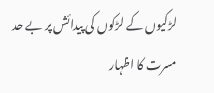لڑکیوں کے لڑکوں کی پیدائش پر بے حد مسرت کا اظہار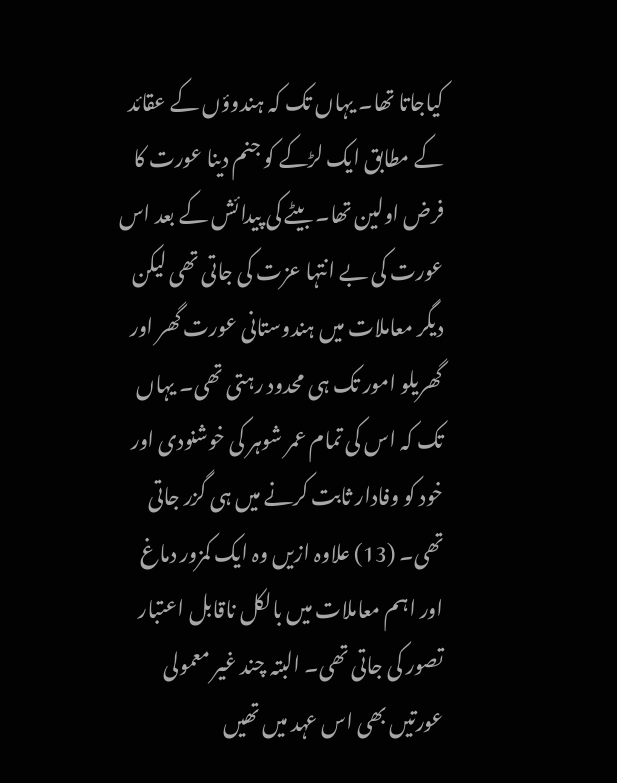کیاجاتا تھا۔ یہاں تک کہ ہندوؤں کے عقائد کے مطابق ایک لڑکے کو جنم دینا عورت کا فرض اولین تھا۔ بیٹے کی پیدائش کے بعد اس عورت کی بے انتہا عزت کی جاتی تھی لیکن دیگر معاملات میں ہندوستانی عورت گھر اور گھریلو امور تک ہی محدود رہتی تھی۔ یہاں تک کہ اس کی تمام عمر شوہر کی خوشنودی اور خود کو وفادار ثابت کرنے میں ہی گزر جاتی تھی۔ (13) علاوہ ازیں وہ ایک کمزور دماغ اور اہم معاملات میں بالکل ناقابل اعتبار تصور کی جاتی تھی۔ البتہ چند غیر معمولی عورتیں بھی اس عہد میں تھیں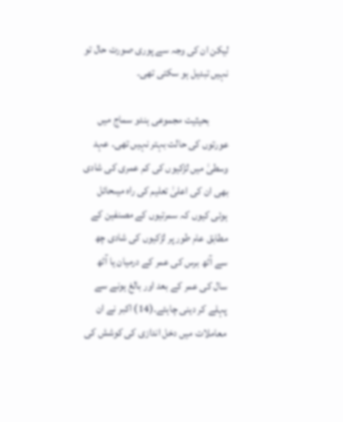لیکن ان کی وجہ سے پوری صورت حال تو نہیں تبدیل ہو سکتی تھی۔

         بحیثیت مجموعی ہندو سماج میں عورتوں کی حالت بہتر نہیں تھی۔ عہد وسطیٰ میں لڑکیوں کی کم عمری کی شادی بھی ان کی اعلیٰ تعلیم کی راہ میںحائل ہوئی کیوں کہ سمرتیوں کے مصنفین کے مطابق عام طور پر لڑکیوں کی شادی چھ سے آٹھ برس کی عمر کے درمیان یا آٹھ سال کی عمر کے بعد اور بالغ ہونے سے پہلے کر دینی چاہئے۔(14) اکبر نے ان معاملات میں دخل اندازی کی کوشش کی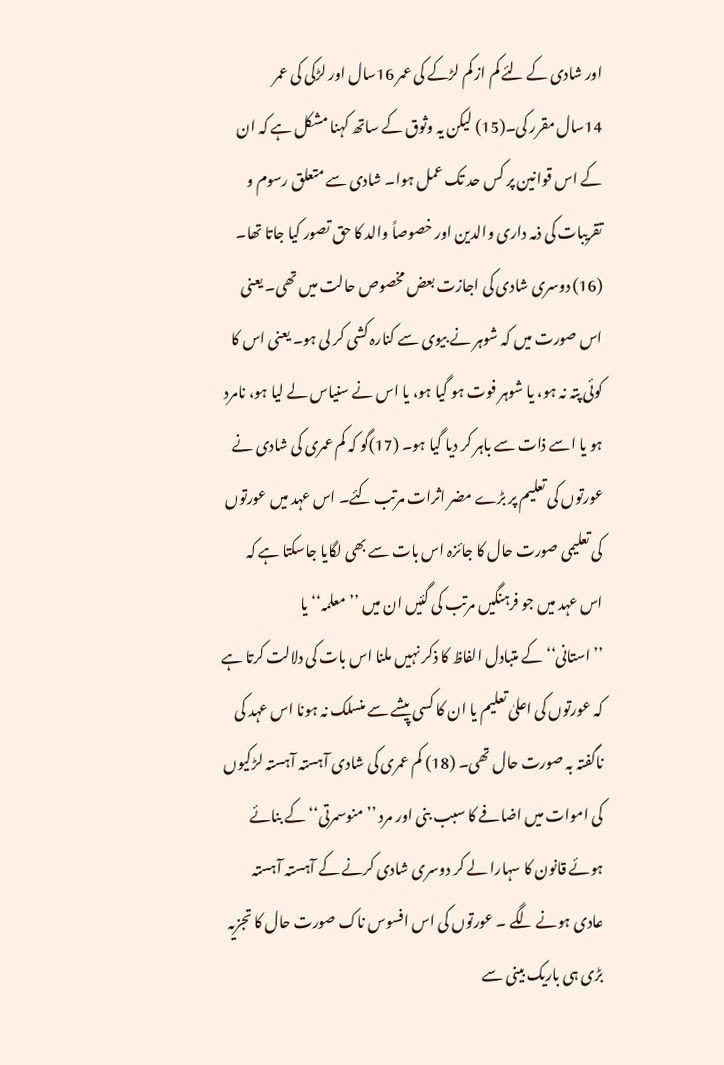اور شادی کے لئے کم از کم لڑکے کی عمر 16سال اور لڑکی کی عمر 14سال مقرر کی۔(15) لیکن یہ وثوق کے ساتھ کہنا مشکل ہے کہ ان کے اس قوانین پر کس حد تک عمل ہوا۔ شادی سے متعلق رسوم و تقریبات کی ذمہ داری والدین اور خصوصاً والد کا حق تصور کیا جاتا تھا۔ (16) دوسری شادی کی اجازت بعض مخصوص حالت میں تھی۔ یعنی اس صورت میں کہ شوہر نے بیوی سے کنارہ کشی کر لی ہو۔ یعنی اس کا کوئی پتہ نہ ہو، یا شوہر فوت ہو گیا ہو، یا اس نے سنیاس لے لیا ہو، نامرد ہو یا اسے ذات سے باہر کر دیا گیا ہو۔ (17)گو کہ کم عمری کی شادی نے عورتوں کی تعلیم پر بڑے مضر اثرات مرتب کئے۔ اس عہد میں عورتوں کی تعلیمی صورت حال کا جائزہ اس بات سے بھی لگایا جاسکتا ہے کہ اس عہد میں جو فرہنگیں مرتب کی گئیں ان میں ’’معلمہ‘‘ یا ’’استانی‘‘کے متبادل الفاظ کا ذکر نہیں ملنا اس بات کی دلالت کرتا ہے کہ عورتوں کی اعلیٰ تعلیم یا ان کا کسی پیشے سے منسلک نہ ہونا اس عہد کی ناگفتہ بہ صورت حال تھی۔ (18) کم عمری کی شادی آہستہ آہستہ لڑکیوں کی اموات میں اضافے کا سبب بنی اور مرد ’’منوسمرتی‘‘کے بنائے ہوئے قانون کا سہارا لے کر دوسری شادی کرنے کے آہستہ آہستہ عادی ہونے لگے ۔ عورتوں کی اس افسوس ناک صورت حال کا تجزیہ بڑی ہی باریک بینی سے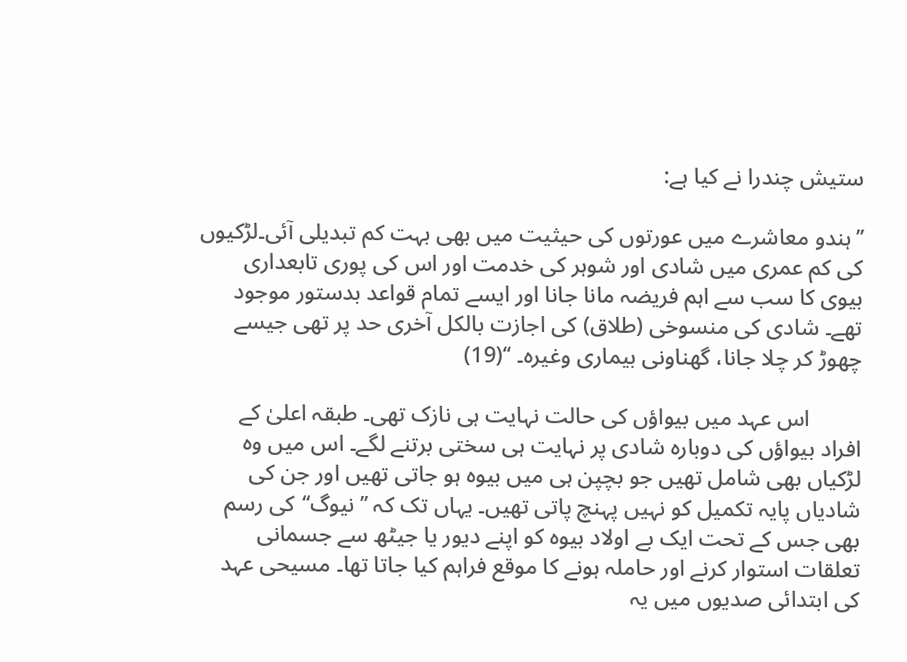ستیش چندرا نے کیا ہے:

’’ہندو معاشرے میں عورتوں کی حیثیت میں بھی بہت کم تبدیلی آئی۔لڑکیوں کی کم عمری میں شادی اور شوہر کی خدمت اور اس کی پوری تابعداری بیوی کا سب سے اہم فریضہ مانا جانا اور ایسے تمام قواعد بدستور موجود تھے۔ شادی کی منسوخی (طلاق) کی اجازت بالکل آخری حد پر تھی جیسے چھوڑ کر چلا جانا، گھناونی بیماری وغیرہ۔ ‘‘(19)

         اس عہد میں بیواؤں کی حالت نہایت ہی نازک تھی۔ طبقہ اعلیٰ کے افراد بیواؤں کی دوبارہ شادی پر نہایت ہی سختی برتنے لگے۔ اس میں وہ لڑکیاں بھی شامل تھیں جو بچپن ہی میں بیوہ ہو جاتی تھیں اور جن کی شادیاں پایہ تکمیل کو نہیں پہنچ پاتی تھیں۔ یہاں تک کہ ’’نیوگ‘‘کی رسم بھی جس کے تحت ایک بے اولاد بیوہ کو اپنے دیور یا جیٹھ سے جسمانی تعلقات استوار کرنے اور حاملہ ہونے کا موقع فراہم کیا جاتا تھا۔ مسیحی عہد کی ابتدائی صدیوں میں یہ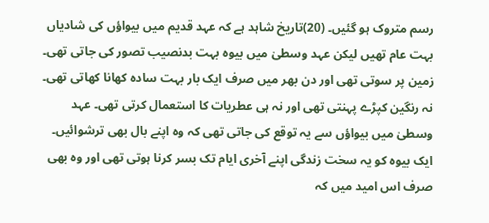رسم متروک ہو گئیں۔ (20)تاریخ شاہد ہے کہ عہد قدیم میں بیواؤں کی شادیاں بہت عام تھیں لیکن عہد وسطیٰ میں بیوہ بہت بدنصیب تصور کی جاتی تھی۔ زمین پر سوتی تھی اور دن بھر میں صرف ایک بار بہت سادہ کھانا کھاتی تھی۔ نہ رنگین کپڑے پہنتی تھی اور نہ ہی عطریات کا استعمال کرتی تھی۔ عہد وسطیٰ میں بیواؤں سے یہ توقع کی جاتی تھی کہ وہ اپنے بال بھی ترشوائیں۔ ایک بیوہ کو یہ سخت زندگی اپنے آخری ایام تک بسر کرنا ہوتی تھی اور وہ بھی صرف اس امید میں کہ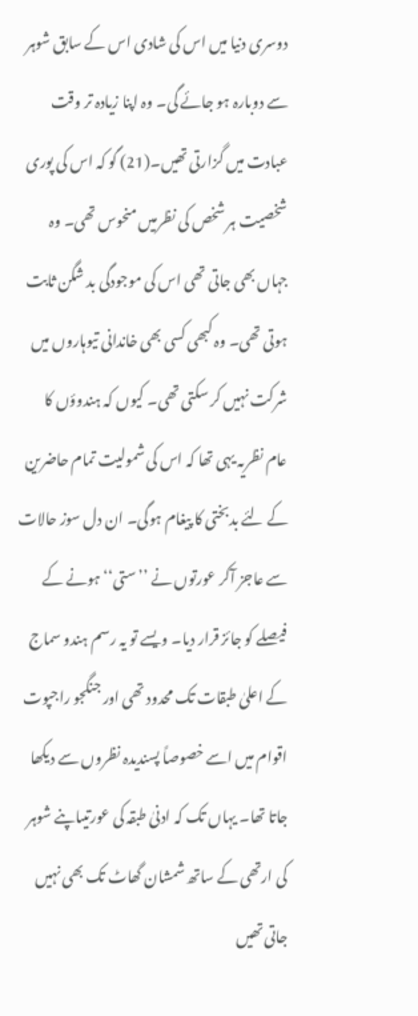دوسری دنیا میں اس کی شادی اس کے سابق شوہر سے دوبارہ ہو جائے گی۔ وہ اپنا زیادہ تر وقت عبادت میں گزارتی تھیں۔(21) گو کہ اس کی پوری شخصیت ہر شخص کی نظرمیں منحوس تھی۔ وہ جہاں بھی جاتی تھی اس کی موجودگی بد شگن ثابت ہوتی تھی۔ وہ کبھی کسی بھی خاندانی تیوہاروں میں شرکت نہیں کر سکتی تھی۔ کیوں کہ ہندوؤں کا عام نظریہ یہی تھا کہ اس کی شمولیت تمام حاضرین کے لئے بدبختی کا پیغام ہوگی۔ ان دل سوز حالات سے عاجز آکر عورتوں نے ’’ستی‘‘ ہونے کے فیصلے کو جائز قرار دیا۔ ویسے تو یہ رسم ہندو سماج کے اعلیٰ طبقات تک محدود تھی اور جنگجو راجپوت اقوام میں اسے خصوصاً پسندیدہ نظروں سے دیکھا جاتا تھا۔ یہاں تک کہ ادنیٰ طبقہ کی عورتیںاپنے شوہر کی ارتھی کے ساتھ شمشان گھاٹ تک بھی نہیں جاتی تھیں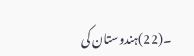۔(22)ہندوستان کی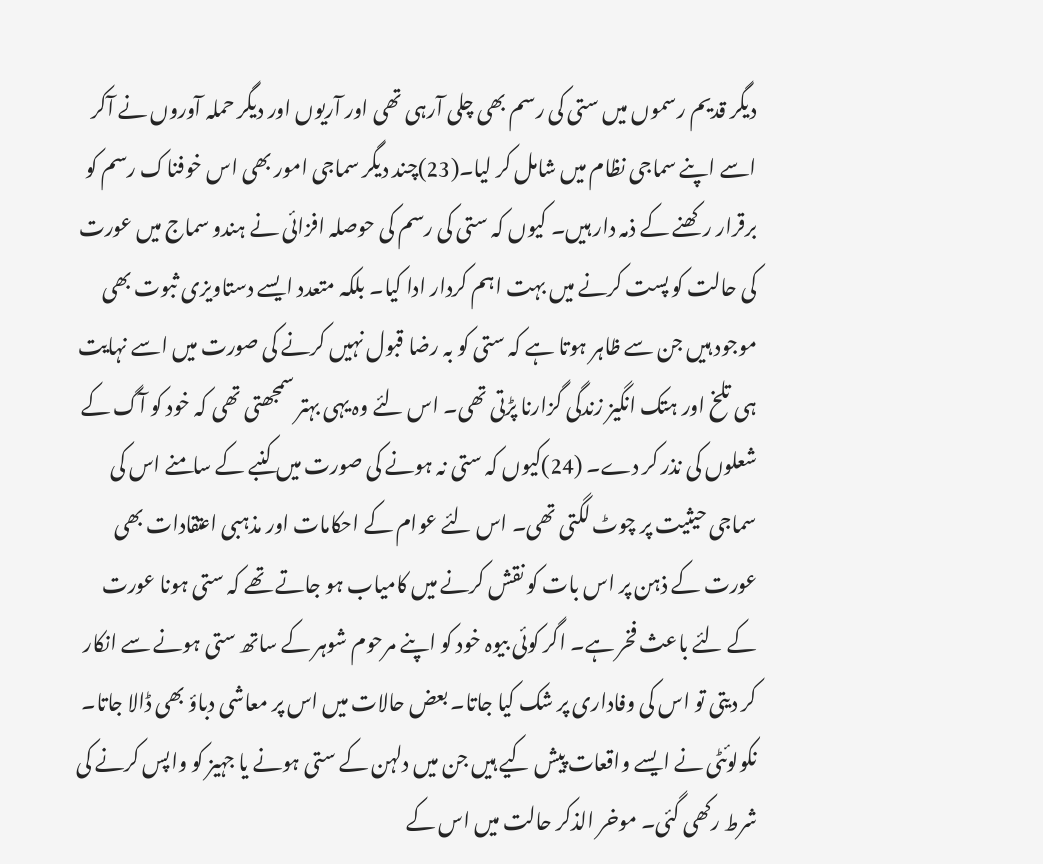دیگر قدیم رسموں میں ستی کی رسم بھی چلی آرہی تھی اور آریوں اور دیگر حملہ آوروں نے آکر اسے اپنے سماجی نظام میں شامل کر لیا۔(23)چند دیگر سماجی امور بھی اس خوفناک رسم کو برقرار رکھنے کے ذمہ دار ہیں۔ کیوں کہ ستی کی رسم کی حوصلہ افزائی نے ہندو سماج میں عورت کی حالت کو پست کرنے میں بہت اہم کردار ادا کیا۔ بلکہ متعدد ایسے دستاویزی ثبوت بھی موجود ہیں جن سے ظاہر ہوتا ہے کہ ستی کو بہ رضا قبول نہیں کرنے کی صورت میں اسے نہایت ہی تلخ اور ہتک انگیز زندگی گزارنا پڑتی تھی۔ اس لئے وہ یہی بہتر سمجھتی تھی کہ خود کو آگ کے شعلوں کی نذر کر دے۔ (24)کیوں کہ ستی نہ ہونے کی صورت میں کنبے کے سامنے اس کی سماجی حیثیت پر چوٹ لگتی تھی۔ اس لئے عوام کے احکامات اور مذہبی اعتقادات بھی عورت کے ذہن پر اس بات کو نقش کرنے میں کامیاب ہو جاتے تھے کہ ستی ہونا عورت کے لئے باعث فخر ہے۔ اگر کوئی بیوہ خود کو اپنے مرحوم شوہر کے ساتھ ستی ہونے سے انکار کر دیتی تو اس کی وفاداری پر شک کیا جاتا۔ بعض حالات میں اس پر معاشی دباؤ بھی ڈالا جاتا۔ نکولوئٹی نے ایسے واقعات پیش کیے ہیں جن میں دلہن کے ستی ہونے یا جہیز کو واپس کرنے کی شرط رکھی گئی۔ موخر الذکر حالت میں اس کے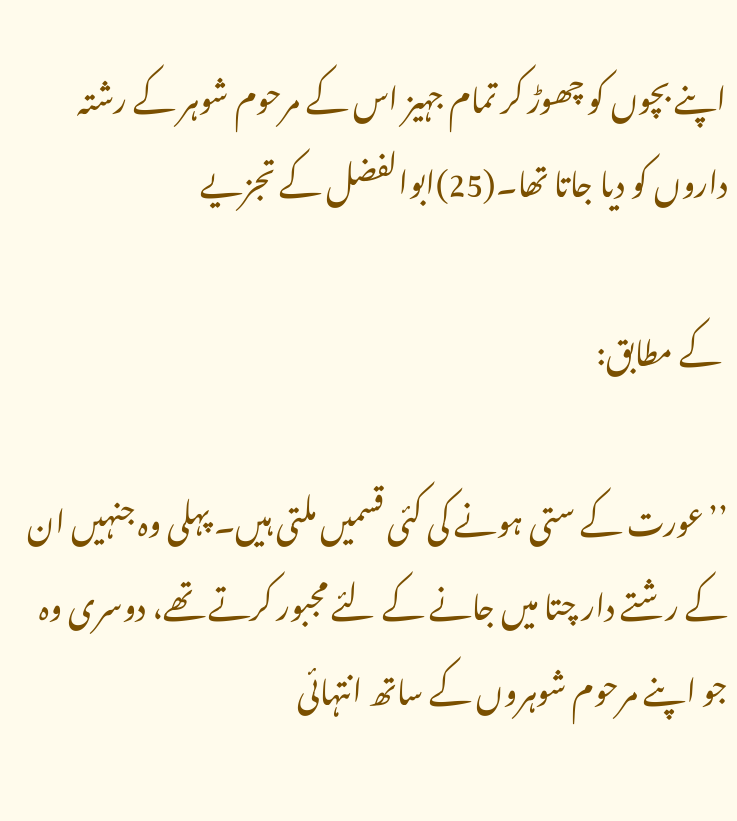اپنے بچوں کو چھوڑ کر تمام جہیز اس کے مرحوم شوہر کے رشتہ داروں کو دیا جاتا تھا۔(25)ابوالفضل کے تجزیے

 کے مطابق:

’’عورت کے ستی ہونے کی کئی قسمیں ملتی ہیں۔ پہلی وہ جنہیں ان کے رشتے دار چتا میں جانے کے لئے مجبور کرتے تھے، دوسری وہ جو اپنے مرحوم شوہروں کے ساتھ انتہائی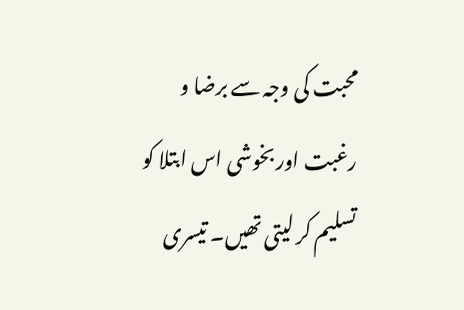محبت کی وجہ سے برضا و رغبت اور بخوشی اس ابتلا کو تسلیم کر لیتی تھیں۔ تیسری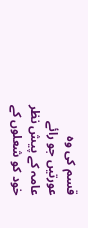قسم کی وہ عورتیں جو رائے عامہ کے پیش نظر خود کو شعلوں کے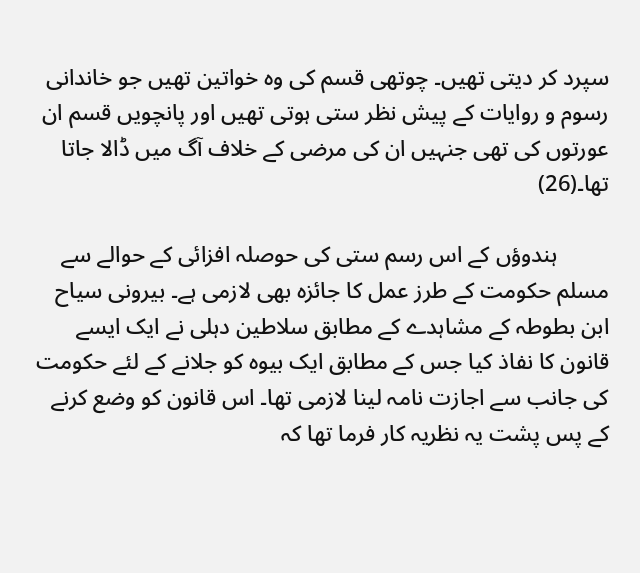سپرد کر دیتی تھیں۔ چوتھی قسم کی وہ خواتین تھیں جو خاندانی رسوم و روایات کے پیش نظر ستی ہوتی تھیں اور پانچویں قسم ان عورتوں کی تھی جنہیں ان کی مرضی کے خلاف آگ میں ڈالا جاتا تھا۔(26)

         ہندوؤں کے اس رسم ستی کی حوصلہ افزائی کے حوالے سے مسلم حکومت کے طرز عمل کا جائزہ بھی لازمی ہے۔ بیرونی سیاح ابن بطوطہ کے مشاہدے کے مطابق سلاطین دہلی نے ایک ایسے قانون کا نفاذ کیا جس کے مطابق ایک بیوہ کو جلانے کے لئے حکومت کی جانب سے اجازت نامہ لینا لازمی تھا۔ اس قانون کو وضع کرنے کے پس پشت یہ نظریہ کار فرما تھا کہ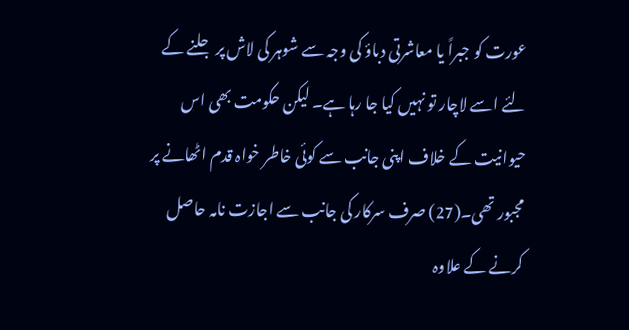عورت کو جبراً یا معاشرتی دباؤ کی وجہ سے شوہر کی لاش پر جلنے کے لئے اسے لاچار تو نہیں کیا جا رہا ہے۔ لیکن حکومت بھی اس حیوانیت کے خلاف اپنی جانب سے کوئی خاطر خواہ قدم اٹھانے پر مجبور تھی۔(27) صرف سرکار کی جانب سے اجازت نامہ حاصل کرنے کے علاوہ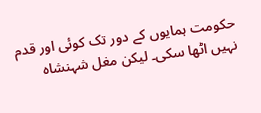حکومت ہمایوں کے دور تک کوئی اور قدم نہیں اٹھا سکی۔ لیکن مغل شہنشاہ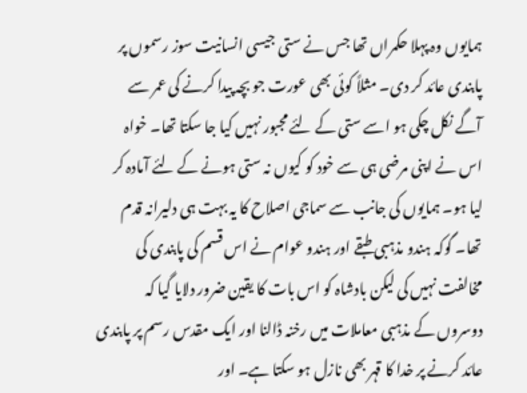ہمایوں وہ پہلا حکمراں تھا جس نے ستی جیسی انسانیت سوز رسموں پر پابندی عائد کر دی۔ مثلاً کوئی بھی عورت جو بچہ پیدا کرنے کی عمر سے آگے نکل چکی ہو اسے ستی کے لئے مجبور نہیں کیا جا سکتا تھا۔ خواہ اس نے اپنی مرضی ہی سے خود کو کیوں نہ ستی ہونے کے لئے آمادہ کر لیا ہو۔ ہمایوں کی جانب سے سماجی اصلاح کا یہ بہت ہی دلیرانہ قدم تھا۔ گوکہ ہندو مذہبی طبقے اور ہندو عوام نے اس قسم کی پابندی کی مخالفت نہیں کی لیکن بادشاہ کو اس بات کا یقین ضرور دلایا گیا کہ دوسروں کے مذہبی معاملات میں رخنہ ڈالنا اور ایک مقدس رسم پر پابندی عائد کرنے پر خدا کا قہر بھی نازل ہو سکتا ہے۔ اور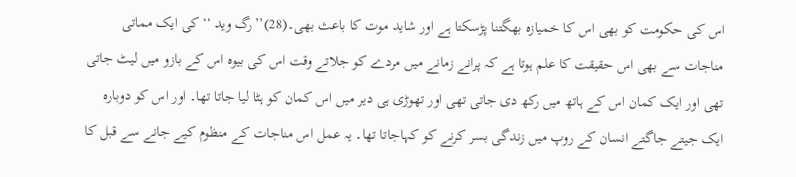اس کی حکومت کو بھی اس کا خمیازہ بھگتنا پڑسکتا ہے اور شاید موت کا باعث بھی۔(28)’’رگ وید ‘‘کی ایک مماتی مناجات سے بھی اس حقیقت کا علم ہوتا ہے کہ پرانے زمانے میں مردے کو جلاتے وقت اس کی بیوہ اس کے بازو میں لیٹ جاتی تھی اور ایک کمان اس کے ہاتھ میں رکھ دی جاتی تھی اور تھوڑی ہی دیر میں اس کمان کو ہٹا لیا جاتا تھا۔ اور اس کو دوبارہ ایک جیتے جاگتے انسان کے روپ میں زندگی بسر کرنے کو کہاجاتا تھا۔ یہ عمل اس مناجات کے منظوم کیے جانے سے قبل کا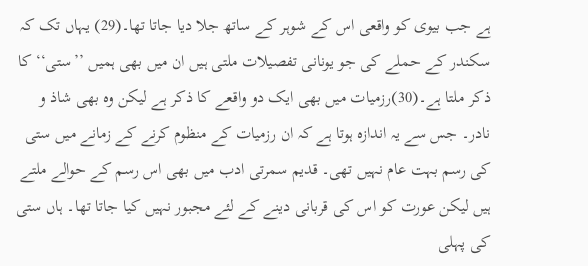ہے جب بیوی کو واقعی اس کے شوہر کے ساتھ جلا دیا جاتا تھا۔(29) یہاں تک کہ سکندر کے حملے کی جو یونانی تفصیلات ملتی ہیں ان میں بھی ہمیں ’’ستی‘‘ کا ذکر ملتا ہے۔(30)رزمیات میں بھی ایک دو واقعے کا ذکر ہے لیکن وہ بھی شاذ و نادر۔ جس سے یہ اندازہ ہوتا ہے کہ ان رزمیات کے منظوم کرنے کے زمانے میں ستی کی رسم بہت عام نہیں تھی۔ قدیم سمرتی ادب میں بھی اس رسم کے حوالے ملتے ہیں لیکن عورت کو اس کی قربانی دینے کے لئے مجبور نہیں کیا جاتا تھا۔ ہاں ستی کی پہلی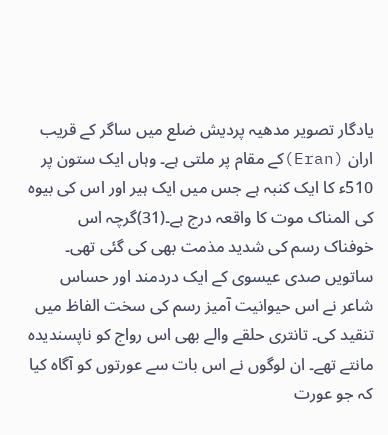یادگار تصویر مدھیہ پردیش ضلع میں ساگر کے قریب اران (Eran)کے مقام پر ملتی ہے۔ وہاں ایک ستون پر 510ء کا ایک کنبہ ہے جس میں ایک ہیر اور اس کی بیوہ کی المناک موت کا واقعہ درج ہے۔(31)گرچہ اس خوفناک رسم کی شدید مذمت بھی کی گئی تھی۔ ساتویں صدی عیسوی کے ایک دردمند اور حساس شاعر نے اس حیوانیت آمیز رسم کی سخت الفاظ میں تنقید کی۔ تانتری حلقے والے بھی اس رواج کو ناپسندیدہ مانتے تھے۔ ان لوگوں نے اس بات سے عورتوں کو آگاہ کیا کہ جو عورت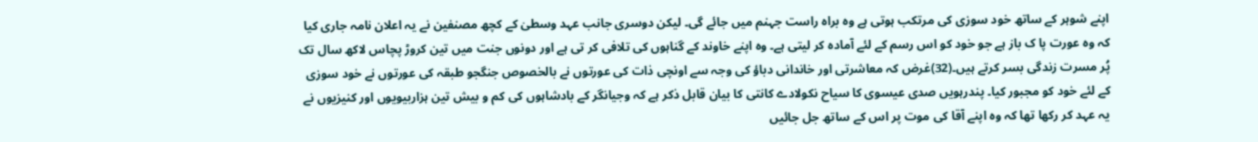اپنے شوہر کے ساتھ خود سوزی کی مرتکب ہوتی ہے وہ براہ راست جہنم میں جائے گی۔ لیکن دوسری جانب عہد وسطیٰ کے کچھ مصنفین نے یہ اعلان نامہ جاری کیا کہ وہ عورت پا ک باز ہے جو خود کو اس رسم کے لئے آمادہ کر لیتی ہے۔ وہ اپنے خاوند کے گناہوں کی تلافی کر تی ہے اور دونوں جنت میں تین کروڑ پچاس لاکھ سال تک پُر مسرت زندگی بسر کرتے ہیں۔(32)غرض کہ معاشرتی اور خاندانی دباؤ کی وجہ سے اونچی ذات کی عورتوں نے بالخصوص جنگجو طبقہ کی عورتوں نے خود سوزی کے لئے خود کو مجبور کیا۔ پندرہویں صدی عیسوی کا سیاح نکولادے کانتی کا بیان قابل ذکر ہے کہ وجیانگر کے بادشاہوں کی کم و بیش تین ہزاربیویوں اور کنیزیوں نے یہ عہد کر رکھا تھا کہ وہ اپنے آقا کی موت پر اس کے ساتھ جل جائیں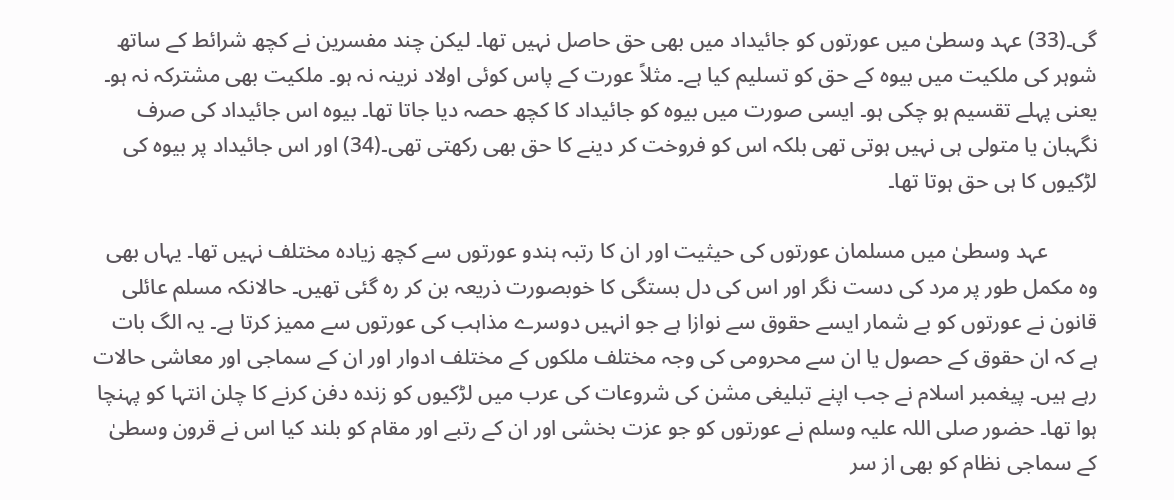گی۔(33) عہد وسطیٰ میں عورتوں کو جائیداد میں بھی حق حاصل نہیں تھا۔ لیکن چند مفسرین نے کچھ شرائط کے ساتھ شوہر کی ملکیت میں بیوہ کے حق کو تسلیم کیا ہے۔ مثلاً عورت کے پاس کوئی اولاد نرینہ نہ ہو۔ ملکیت بھی مشترکہ نہ ہو۔ یعنی پہلے تقسیم ہو چکی ہو۔ ایسی صورت میں بیوہ کو جائیداد کا کچھ حصہ دیا جاتا تھا۔ بیوہ اس جائیداد کی صرف نگہبان یا متولی ہی نہیں ہوتی تھی بلکہ اس کو فروخت کر دینے کا حق بھی رکھتی تھی۔(34) اور اس جائیداد پر بیوہ کی لڑکیوں کا ہی حق ہوتا تھا۔

         عہد وسطیٰ میں مسلمان عورتوں کی حیثیت اور ان کا رتبہ ہندو عورتوں سے کچھ زیادہ مختلف نہیں تھا۔ یہاں بھی وہ مکمل طور پر مرد کی دست نگر اور اس کی دل بستگی کا خوبصورت ذریعہ بن کر رہ گئی تھیں۔ حالانکہ مسلم عائلی قانون نے عورتوں کو بے شمار ایسے حقوق سے نوازا ہے جو انہیں دوسرے مذاہب کی عورتوں سے ممیز کرتا ہے۔ یہ الگ بات ہے کہ ان حقوق کے حصول یا ان سے محرومی کی وجہ مختلف ملکوں کے مختلف ادوار اور ان کے سماجی اور معاشی حالات رہے ہیں۔ پیغمبر اسلام نے جب اپنے تبلیغی مشن کی شروعات کی عرب میں لڑکیوں کو زندہ دفن کرنے کا چلن انتہا کو پہنچا ہوا تھا۔ حضور صلی اللہ علیہ وسلم نے عورتوں کو جو عزت بخشی اور ان کے رتبے اور مقام کو بلند کیا اس نے قرون وسطیٰ کے سماجی نظام کو بھی از سر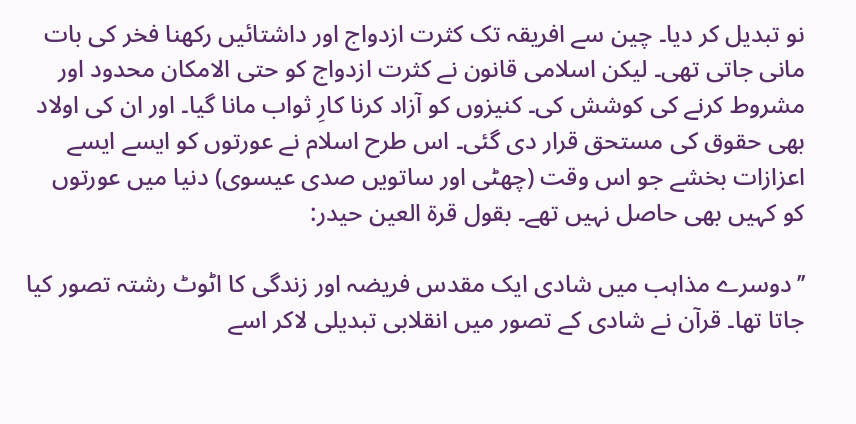نو تبدیل کر دیا۔ چین سے افریقہ تک کثرت ازدواج اور داشتائیں رکھنا فخر کی بات مانی جاتی تھی۔ لیکن اسلامی قانون نے کثرت ازدواج کو حتی الامکان محدود اور مشروط کرنے کی کوشش کی۔ کنیزوں کو آزاد کرنا کارِ ثواب مانا گیا۔ اور ان کی اولاد بھی حقوق کی مستحق قرار دی گئی۔ اس طرح اسلام نے عورتوں کو ایسے ایسے اعزازات بخشے جو اس وقت (چھٹی اور ساتویں صدی عیسوی) دنیا میں عورتوں کو کہیں بھی حاصل نہیں تھے۔ بقول قرۃ العین حیدر:

’’دوسرے مذاہب میں شادی ایک مقدس فریضہ اور زندگی کا اٹوٹ رشتہ تصور کیا جاتا تھا۔ قرآن نے شادی کے تصور میں انقلابی تبدیلی لاکر اسے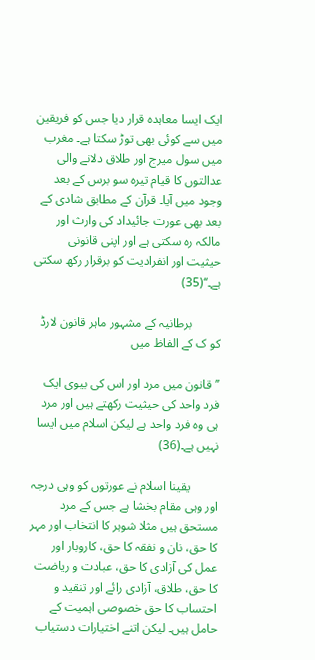ایک ایسا معاہدہ قرار دیا جس کو فریقین میں سے کوئی بھی توڑ سکتا ہے۔ مغرب میں سول میرج اور طلاق دلانے والی عدالتوں کا قیام تیرہ سو برس کے بعد وجود میں آیا۔ قرآن کے مطابق شادی کے بعد بھی عورت جائیداد کی وارث اور مالکہ رہ سکتی ہے اور اپنی قانونی حیثیت اور انفرادیت کو برقرار رکھ سکتی ہے۔‘‘(35)

         برطانیہ کے مشہور ماہر قانون لارڈ کو ک کے الفاظ میں

’’قانون میں مرد اور اس کی بیوی ایک فرد واحد کی حیثیت رکھتے ہیں اور مرد ہی وہ فرد واحد ہے لیکن اسلام میں ایسا نہیں ہے۔(36)

         یقینا اسلام نے عورتوں کو وہی درجہ اور وہی مقام بخشا ہے جس کے مرد مستحق ہیں مثلا شوہر کا انتخاب اور مہر کا حق، نان و نفقہ کا حق، کاروبار اور عمل کی آزادی کا حق، عبادت و ریاضت کا حق، طلاق، آزادی رائے اور تنقید و احتساب کا حق خصوصی اہمیت کے حامل ہیں۔ لیکن اتنے اختیارات دستیاب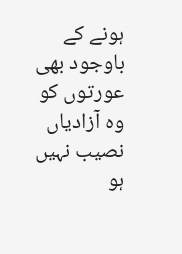ہونے کے باوجود بھی عورتوں کو وہ آزادیاں نصیب نہیں ہو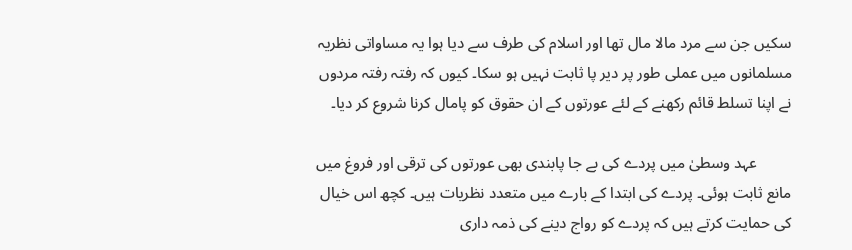سکیں جن سے مرد مالا مال تھا اور اسلام کی طرف سے دیا ہوا یہ مساواتی نظریہ مسلمانوں میں عملی طور پر دیر پا ثابت نہیں ہو سکا۔ کیوں کہ رفتہ رفتہ مردوں نے اپنا تسلط قائم رکھنے کے لئے عورتوں کے ان حقوق کو پامال کرنا شروع کر دیا۔

         عہد وسطیٰ میں پردے کی بے جا پابندی بھی عورتوں کی ترقی اور فروغ میں مانع ثابت ہوئی۔ پردے کی ابتدا کے بارے میں متعدد نظریات ہیں۔ کچھ اس خیال کی حمایت کرتے ہیں کہ پردے کو رواج دینے کی ذمہ داری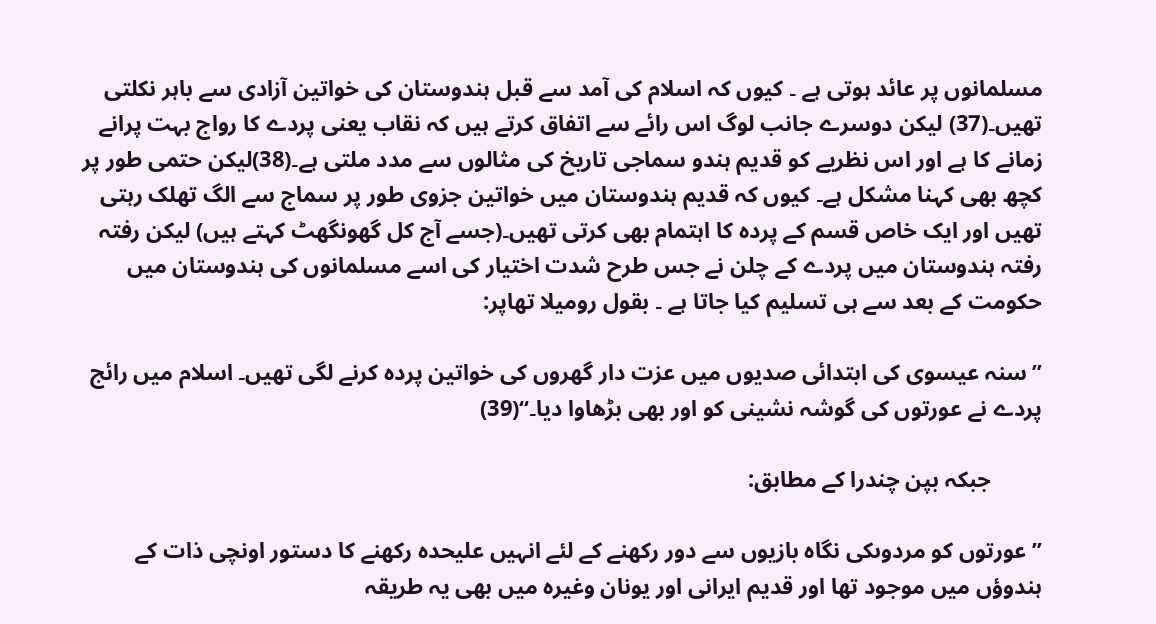مسلمانوں پر عائد ہوتی ہے ۔ کیوں کہ اسلام کی آمد سے قبل ہندوستان کی خواتین آزادی سے باہر نکلتی تھیں۔(37) لیکن دوسرے جانب لوگ اس رائے سے اتفاق کرتے ہیں کہ نقاب یعنی پردے کا رواج بہت پرانے زمانے کا ہے اور اس نظریے کو قدیم ہندو سماجی تاریخ کی مثالوں سے مدد ملتی ہے۔(38)لیکن حتمی طور پر کچھ بھی کہنا مشکل ہے۔ کیوں کہ قدیم ہندوستان میں خواتین جزوی طور پر سماج سے الگ تھلک رہتی تھیں اور ایک خاص قسم کے پردہ کا اہتمام بھی کرتی تھیں۔(جسے آج کل گھونگھٹ کہتے ہیں) لیکن رفتہ رفتہ ہندوستان میں پردے کے چلن نے جس طرح شدت اختیار کی اسے مسلمانوں کی ہندوستان میں حکومت کے بعد سے ہی تسلیم کیا جاتا ہے ۔ بقول رومیلا تھاپر:

’’سنہ عیسوی کی ابتدائی صدیوں میں عزت دار گھروں کی خواتین پردہ کرنے لگی تھیں۔ اسلام میں رائج پردے نے عورتوں کی گوشہ نشینی کو اور بھی بڑھاوا دیا۔‘‘(39)

         جبکہ بپن چندرا کے مطابق:

’’عورتوں کو مردوںکی نگاہ بازیوں سے دور رکھنے کے لئے انہیں علیحدہ رکھنے کا دستور اونچی ذات کے ہندوؤں میں موجود تھا اور قدیم ایرانی اور یونان وغیرہ میں بھی یہ طریقہ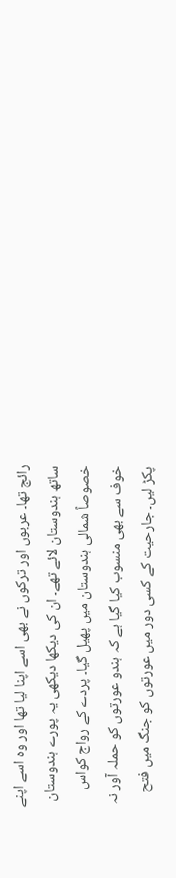رائج تھا۔ عربوں اور ترکوں نے بھی اسے اپنا لیا تھا اور وہ اسے اپنے ساتھ ہندوستان لائے تھے۔ ان کی دیکھا دیکھی یہ پورے ہندوستان خصوصاً شمالی ہندوستان میں پھیل گیا۔ پردے کے رواج کواس خوف سے بھی منسوب کیا گیا ہے کہ ہندو عورتوں کو حملہ آور نہ پکڑ لیں۔ جارحیت کے کسی دور میں عورتوں کو جنگ میں فتح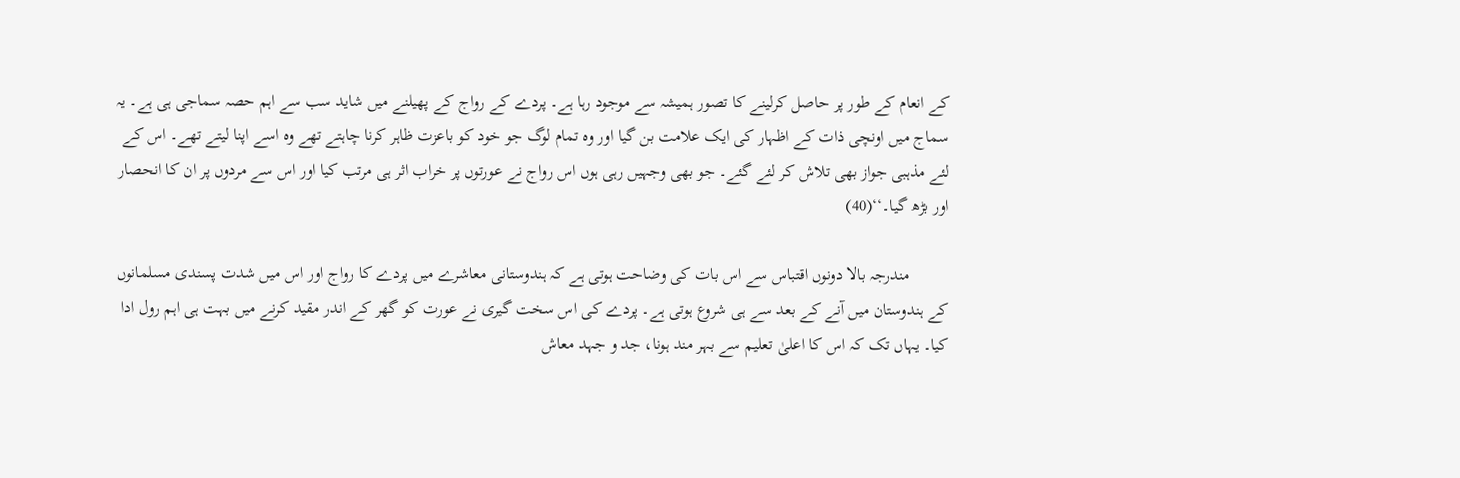کے انعام کے طور پر حاصل کرلینے کا تصور ہمیشہ سے موجود رہا ہے۔ پردے کے رواج کے پھیلنے میں شاید سب سے اہم حصہ سماجی ہی ہے۔ یہ سماج میں اونچی ذات کے اظہار کی ایک علامت بن گیا اور وہ تمام لوگ جو خود کو باعزت ظاہر کرنا چاہتے تھے وہ اسے اپنا لیتے تھے۔ اس کے لئے مذہبی جواز بھی تلاش کر لئے گئے۔ جو بھی وجہیں رہی ہوں اس رواج نے عورتوں پر خراب اثر ہی مرتب کیا اور اس سے مردوں پر ان کا انحصار اور بڑھ گیا۔‘‘(40)

         مندرجہ بالا دونوں اقتباس سے اس بات کی وضاحت ہوتی ہے کہ ہندوستانی معاشرے میں پردے کا رواج اور اس میں شدت پسندی مسلمانوں کے ہندوستان میں آنے کے بعد سے ہی شروع ہوتی ہے۔ پردے کی اس سخت گیری نے عورت کو گھر کے اندر مقید کرنے میں بہت ہی اہم رول ادا کیا۔ یہاں تک کہ اس کا اعلیٰ تعلیم سے بہر مند ہونا، جد و جہد معاش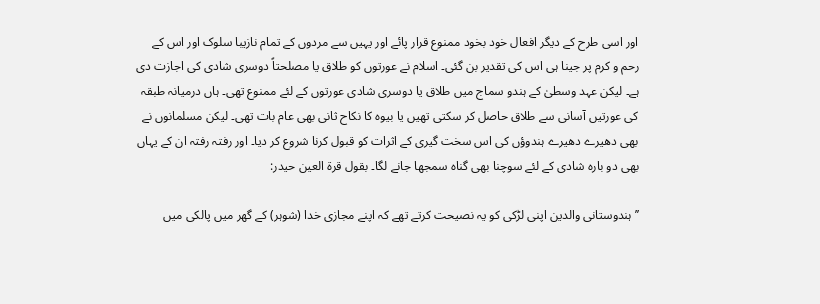اور اسی طرح کے دیگر افعال خود بخود ممنوع قرار پائے اور یہیں سے مردوں کے تمام نازیبا سلوک اور اس کے رحم و کرم پر جینا ہی اس کی تقدیر بن گئی۔ اسلام نے عورتوں کو طلاق یا مصلحتاً دوسری شادی کی اجازت دی ہے۔ لیکن عہد وسطیٰ کے ہندو سماج میں طلاق یا دوسری شادی عورتوں کے لئے ممنوع تھی۔ ہاں درمیانہ طبقہ کی عورتیں آسانی سے طلاق حاصل کر سکتی تھیں یا بیوہ کا نکاح ثانی بھی عام بات تھی۔ لیکن مسلمانوں نے بھی دھیرے دھیرے ہندوؤں کی اس سخت گیری کے اثرات کو قبول کرنا شروع کر دیا۔ اور رفتہ رفتہ ان کے یہاں بھی دو بارہ شادی کے لئے سوچنا بھی گناہ سمجھا جانے لگا۔ بقول قرۃ العین حیدر:

’’ہندوستانی والدین اپنی لڑکی کو یہ نصیحت کرتے تھے کہ اپنے مجازی خدا (شوہر) کے گھر میں پالکی میں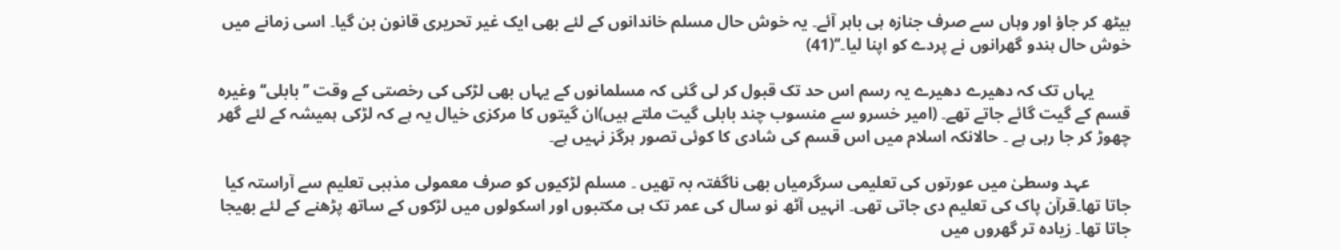بیٹھ کر جاؤ اور وہاں سے صرف جنازہ ہی باہر آئے۔ یہ خوش حال مسلم خاندانوں کے لئے بھی ایک غیر تحریری قانون بن گیا۔ اسی زمانے میں خوش حال ہندو گھرانوں نے پردے کو اپنا لیا۔‘‘(41)

         یہاں تک کہ دھیرے دھیرے یہ رسم اس حد تک قبول کر لی گئی کہ مسلمانوں کے یہاں بھی لڑکی کی رخصتی کے وقت ’’بابلی‘‘ وغیرہ قسم کے گیت گائے جاتے تھے۔ (امیر خسرو سے منسوب چند بابلی گیت ملتے ہیں)ان گیتوں کا مرکزی خیال یہ ہے کہ لڑکی ہمیشہ کے لئے گھر چھوڑ کر جا رہی ہے ۔ حالانکہ اسلام میں اس قسم کی شادی کا کوئی تصور ہرگز نہیں ہے۔

          عہد وسطیٰ میں عورتوں کی تعلیمی سرگرمیاں بھی ناگفتہ بہ تھیں ۔ مسلم لڑکیوں کو صرف معمولی مذہبی تعلیم سے آراستہ کیا جاتا تھا۔قرآن پاک کی تعلیم دی جاتی تھی۔ انہیں آٹھ نو سال کی عمر تک ہی مکتبوں اور اسکولوں میں لڑکوں کے ساتھ پڑھنے کے لئے بھیجا جاتا تھا۔ زیادہ تر گھروں میں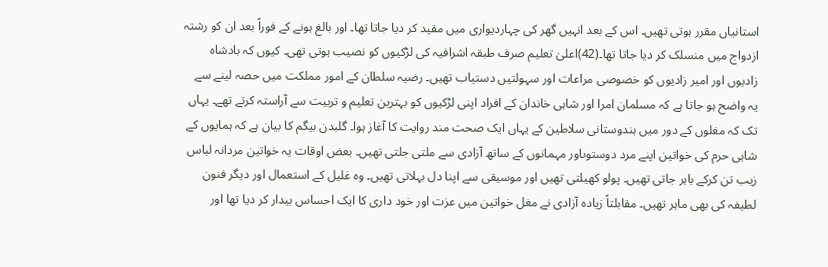استانیاں مقرر ہوتی تھیں۔ اس کے بعد انہیں گھر کی چہاردیواری میں مقید کر دیا جاتا تھا۔ اور بالغ ہونے کے فوراً بعد ان کو رشتہ ازدواج میں منسلک کر دیا جاتا تھا۔(42)اعلیٰ تعلیم صرف طبقہ اشرافیہ کی لڑکیوں کو نصیب ہوتی تھی۔ کیوں کہ بادشاہ زادیوں اور امیر زادیوں کو خصوصی مراعات اور سہولتیں دستیاب تھیں۔ رضیہ سلطان کے امور مملکت میں حصہ لینے سے یہ واضح ہو جاتا ہے کہ مسلمان امرا اور شاہی خاندان کے افراد اپنی لڑکیوں کو بہترین تعلیم و تربیت سے آراستہ کرتے تھے۔ یہاں تک کہ مغلوں کے دور میں ہندوستانی سلاطین کے یہاں ایک صحت مند روایت کا آغاز ہوا۔ گلبدن بیگم کا بیان ہے کہ ہمایوں کے شاہی حرم کی خواتین اپنے مرد دوستوںاور مہمانوں کے ساتھ آزادی سے ملتی جلتی تھیں۔ بعض اوقات یہ خواتین مردانہ لباس زیب تن کرکے باہر جاتی تھیں۔ پولو کھیلتی تھیں اور موسیقی سے اپنا دل بہلاتی تھیں۔ وہ غلیل کے استعمال اور دیگر فنون لطیفہ کی بھی ماہر تھیں۔ مقابلتاً زیادہ آزادی نے مغل خواتین میں عزت اور خود داری کا ایک احساس بیدار کر دیا تھا اور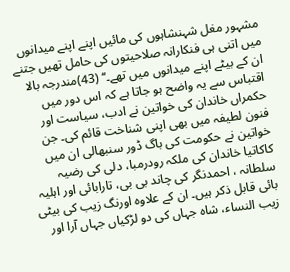مشہور مغل شہنشاہوں کی مائیں اپنے اپنے میدانوں میں اتنی ہی فنکارانہ صلاحیتوں کی حامل تھیں جتنے ان کے بیٹے اپنے میدانوں میں تھے۔‘‘ (43)مندرجہ بالا اقتباس سے یہ واضح ہو جاتا ہے کہ اس دور میں حکمراں خاندان کی خواتین نے ادب، سیاست اور فنون لطیفہ میں بھی اپنی شناخت قائم کی۔ جن خواتین نے حکومت کی باگ ڈور سنبھالی ان میں کاکاتیا خاندان کی ملکہ رودرمبا، دلی کی رضیہ سلطانہ ، احمدنگر کی چاند بی بی، تارابائی اور اہلیہ بائی قابل ذکر ہیں۔ ان کے علاوہ اورنگ زیب کی بیٹی زیب النساء، شاہ جہاں کی دو لڑکیاں جہاں آرا اور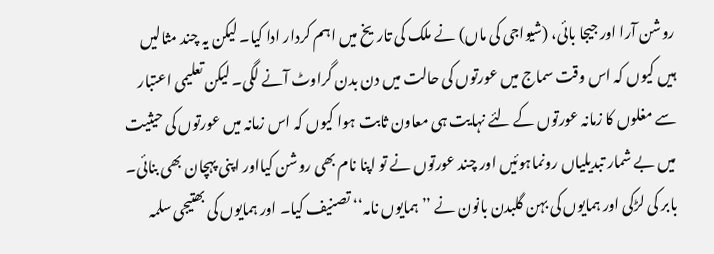روشن آرا اور جیجا بائی، (شیواجی کی ماں) نے ملک کی تاریخ میں اہم کردار ادا کیا۔ لیکن یہ چند مثالیں ہیں کیوں کہ اس وقت سماج میں عورتوں کی حالت میں دن بدن گراوٹ آنے لگی۔ لیکن تعلیمی اعتبار سے مغلوں کا زمانہ عورتوں کے لئے نہایت ہی معاون ثابت ہوا کیوں کہ اس زمانہ میں عورتوں کی حیثیت میں بے شمار تبدیلیاں رونماہوئیں اور چند عورتوں نے تو اپنا نام بھی روشن کیااور اپنی پہچان بھی بنائی۔ بابر کی لڑکی اور ہمایوں کی بہن گلبدن بانون نے ’’ہمایوں نامہ‘‘ تصنیف کیا۔ اور ہمایوں کی بھتیجی سلمہ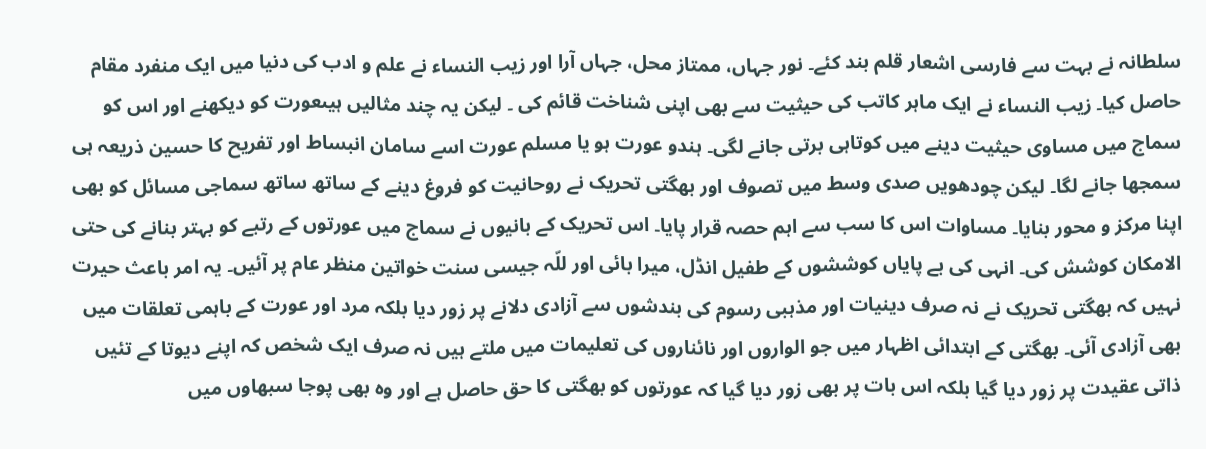سلطانہ نے بہت سے فارسی اشعار قلم بند کئے۔ نور جہاں، ممتاز محل، جہاں آرا اور زیب النساء نے علم و ادب کی دنیا میں ایک منفرد مقام حاصل کیا۔ زیب النساء نے ایک ماہر کاتب کی حیثیت سے بھی اپنی شناخت قائم کی ۔ لیکن یہ چند مثالیں ہیںعورت کو دیکھنے اور اس کو سماج میں مساوی حیثیت دینے میں کوتاہی برتی جانے لگی۔ ہندو عورت ہو یا مسلم عورت اسے سامان انبساط اور تفریح کا حسین ذریعہ ہی سمجھا جانے لگا۔ لیکن چودھویں صدی وسط میں تصوف اور بھگتی تحریک نے روحانیت کو فروغ دینے کے ساتھ ساتھ سماجی مسائل کو بھی اپنا مرکز و محور بنایا۔ مساوات اس کا سب سے اہم حصہ قرار پایا۔ اس تحریک کے بانیوں نے سماج میں عورتوں کے رتبے کو بہتر بنانے کی حتی الامکان کوشش کی۔ انہی کی بے پایاں کوششوں کے طفیل انڈل، میرا بائی اور للّہ جیسی سنت خواتین منظر عام پر آئیں۔ یہ امر باعث حیرت نہیں کہ بھگتی تحریک نے نہ صرف دینیات اور مذہبی رسوم کی بندشوں سے آزادی دلانے پر زور دیا بلکہ مرد اور عورت کے باہمی تعلقات میں بھی آزادی آئی۔ بھگتی کے ابتدائی اظہار میں جو الواروں اور نائناروں کی تعلیمات میں ملتے ہیں نہ صرف ایک شخص کہ اپنے دیوتا کے تئیں ذاتی عقیدت پر زور دیا گیا بلکہ اس بات پر بھی زور دیا گیا کہ عورتوں کو بھگتی کا حق حاصل ہے اور وہ بھی پوجا سبھاوں میں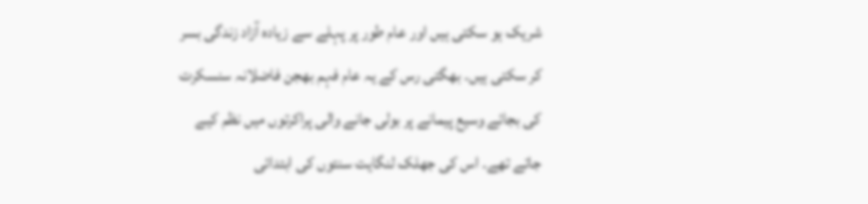شریک ہو سکتی ہیں اور عام طور پر پہلے سے زیادہ آزاد زندگی بسر کر سکتی ہیں۔ بھگتی رس کے یہ عام فہم بھجن فاضلانہ سنسکرت کی بجائے وسیع پیمانے پر بولی جانے والی پراکرتوں میں نظم کیے جاتے تھے۔ اس کی جھلک لنگایت سنتوں کی ابتدائی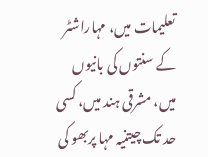تعلیمات میں، مہاراشٹر کے سنتوں کی بانیوں میں، مشرقی ہند میں، کسی حد تک چیتنیہ مہا پربھو کی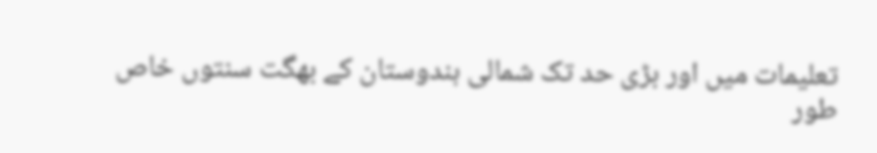تعلیمات میں اور بڑی حد تک شمالی ہندوستان کے بھگت سنتوں خاص طور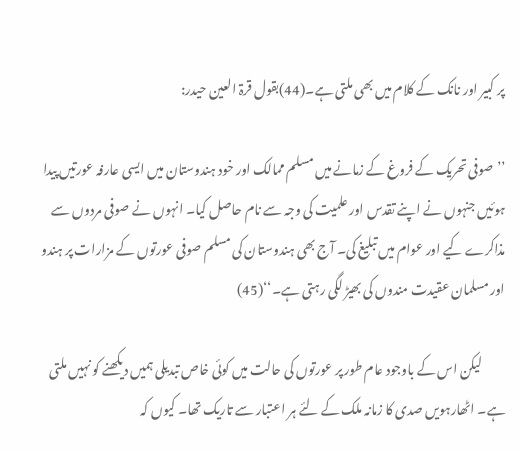پر کبیر اور نانک کے کلام میں بھی ملتی ہے۔(44)بقول قرۃ العین حیدر:

’’صوفی تحریک کے فروغ کے زمانے میں مسلم ممالک اور خود ہندوستان میں ایسی عارفہ عورتیں پیدا ہوئیں جنہوں نے اپنے تقدس اور علمیت کی وجہ سے نام حاصل کیا۔ انہوں نے صوفی مردوں سے مذاکرے کیے اور عوام میں تبلیغ کی۔ آج بھی ہندوستان کی مسلم صوفی عورتوں کے مزارات پر ہندو اور مسلمان عقیدت مندوں کی بھیڑ لگی رہتی ہے۔‘‘(45)

         لیکن اس کے باوجود عام طور پر عورتوں کی حالت میں کوئی خاص تبدیلی ہمیں دیکھنے کو نہیں ملتی ہے۔ اٹھارہویں صدی کا زمانہ ملک کے لئے ہر اعتبار سے تاریک تھا۔ کیوں کہ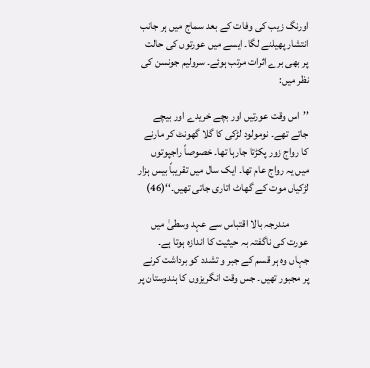اورنگ زیب کی وفات کے بعد سماج میں ہر جانب انتشار پھیلنے لگا۔ ایسے میں عورتوں کی حالت پر بھی برے اثرات مرتب ہوئے۔ سرولیم جونسن کی نظر میں:

’’اس وقت عورتیں اور بچے خریدے اور بیچے جاتے تھے۔ نومولود لڑکی کا گلا گھونٹ کر مارنے کا رواج زور پکڑتا جارہا تھا۔ خصوصاً راجپوتوں میں یہ رواج عام تھا۔ ایک سال میں تقریباً بیس ہزار لڑکیاں موت کے گھاٹ اتاری جاتی تھیں۔‘‘(46)

         مندرجہ بالا اقتباس سے عہد وسطیٰ میں عورت کی ناگفتہ بہ حیثیت کا اندازہ ہوتا ہے۔ جہاں وہ ہر قسم کے جبر و تشدد کو برداشت کرنے پر مجبور تھیں۔ جس وقت انگریزوں کا ہندوستان پر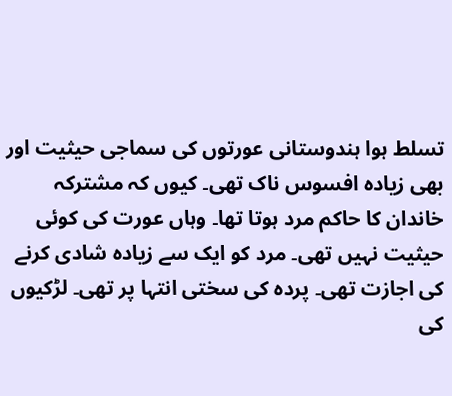تسلط ہوا ہندوستانی عورتوں کی سماجی حیثیت اور بھی زیادہ افسوس ناک تھی۔ کیوں کہ مشترکہ خاندان کا حاکم مرد ہوتا تھا۔ وہاں عورت کی کوئی حیثیت نہیں تھی۔ مرد کو ایک سے زیادہ شادی کرنے کی اجازت تھی۔ پردہ کی سختی انتہا پر تھی۔ لڑکیوں کی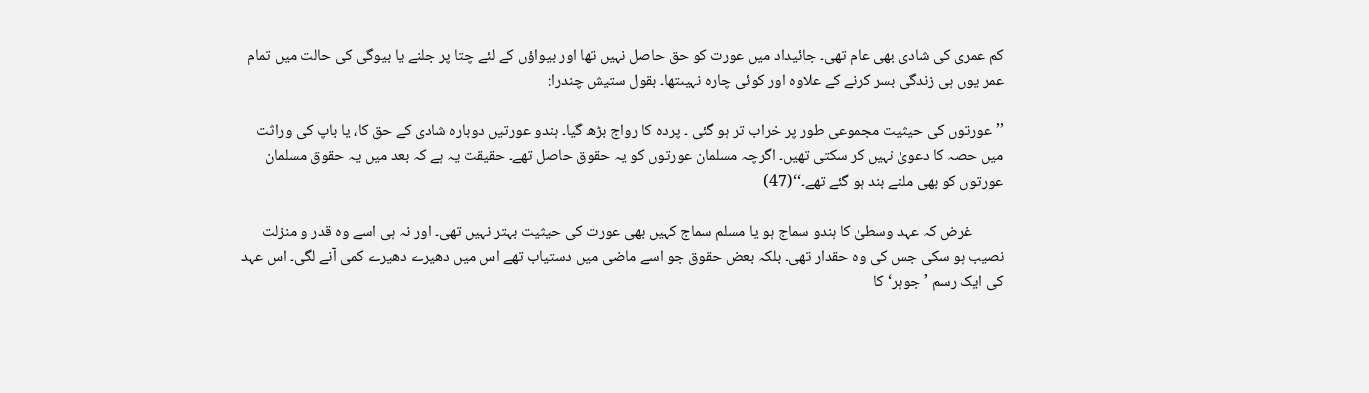کم عمری کی شادی بھی عام تھی۔ جائیداد میں عورت کو حق حاصل نہیں تھا اور بیواؤں کے لئے چتا پر جلنے یا بیوگی کی حالت میں تمام عمر یوں ہی زندگی بسر کرنے کے علاوہ اور کوئی چارہ نہیںتھا۔ بقول ستیش چندرا:

’’عورتوں کی حیثیت مجموعی طور پر خراب تر ہو گئی ۔ پردہ کا رواج بڑھ گیا۔ ہندو عورتیں دوبارہ شادی کے حق کا، یا باپ کی وراثت میں حصہ کا دعویٰ نہیں کر سکتی تھیں۔ اگرچہ مسلمان عورتوں کو یہ حقوق حاصل تھے۔ حقیقت یہ ہے کہ بعد میں یہ حقوق مسلمان عورتوں کو بھی ملنے بند ہو گئے تھے۔‘‘(47)

         غرض کہ عہد وسطیٰ کا ہندو سماج ہو یا مسلم سماج کہیں بھی عورت کی حیثیت بہتر نہیں تھی۔ اور نہ ہی اسے وہ قدر و منزلت نصیب ہو سکی جس کی وہ حقدار تھی۔ بلکہ بعض حقوق جو اسے ماضی میں دستیاب تھے اس میں دھیرے دھیرے کمی آنے لگی۔ اس عہد کی ایک رسم ’جوہر‘کا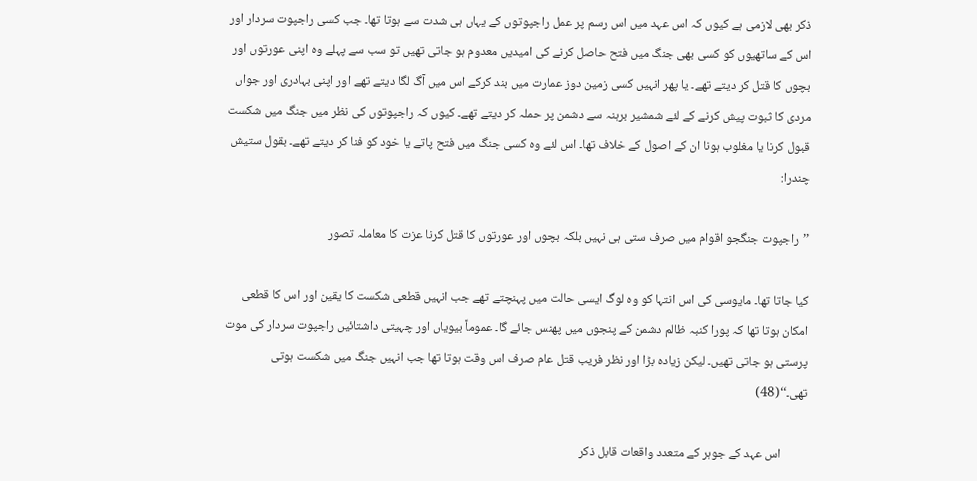ذکر بھی لازمی ہے کیوں کہ اس عہد میں اس رسم پر عمل راجپوتوں کے یہاں ہی شدت سے ہوتا تھا۔ جب کسی راجپوت سردار اور اس کے ساتھیوں کو کسی بھی جنگ میں فتح حاصل کرنے کی امیدیں معدوم ہو جاتی تھیں تو سب سے پہلے وہ اپنی عورتوں اور بچوں کا قتل کر دیتے تھے۔ یا پھر انہیں کسی زمین دوز عمارت میں بند کرکے اس میں آگ لگا دیتے تھے اور اپنی بہادری اور جواں مردی کا ثبوت پیش کرنے کے لئے شمشیر برہنہ سے دشمن پر حملہ کر دیتے تھے۔ کیوں کہ راجپوتوں کی نظر میں جنگ میں شکست قبول کرنا یا مغلوب ہونا ان کے اصول کے خلاف تھا۔ اس لئے وہ کسی جنگ میں فتح پاتے یا خود کو فنا کر دیتے تھے۔ بقول ستیش چندرا:

’’راجپوت جنگجو اقوام میں صرف ستی ہی نہیں بلکہ بچوں اور عورتوں کا قتل کرنا عزت کا معاملہ تصور

کیا جاتا تھا۔ مایوسی کی اس انتہا کو وہ لوگ ایسی حالت میں پہنچتے تھے جب انہیں قطعی شکست کا یقین اور اس کا قطعی امکان ہوتا تھا کہ پورا کنبہ ظالم دشمن کے پنجوں میں پھنس جائے گا۔ عموماً بیویاں اور چہیتی داشتائیں راجپوت سردار کی موت پرستی ہو جاتی تھیں۔ لیکن زیادہ بڑا اور نظر فریب قتل عام صرف اس وقت ہوتا تھا جب انہیں جنگ میں شکست ہوتی تھی۔‘‘(48)

         اس عہد کے جوہر کے متعدد واقعات قابل ذکر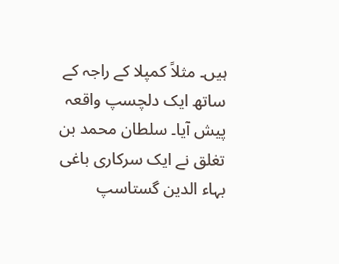ہیں۔ مثلاً کمپلا کے راجہ کے ساتھ ایک دلچسپ واقعہ پیش آیا۔ سلطان محمد بن تغلق نے ایک سرکاری باغی بہاء الدین گستاسپ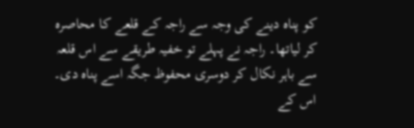کو پناہ دینے کی وجہ سے راجہ کے قلعے کا محاصرہ کر لیاتھا۔ راجہ نے پہلے تو خفیہ طریقے سے اس قلعہ سے باہر نکال کر دوسری محفوظ جگہ اسے پناہ دی۔ اس کے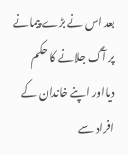بعد اس نے بڑے پیمانے پر آگ جلانے کا حکم دیااور اپنے خاندان کے افراد سے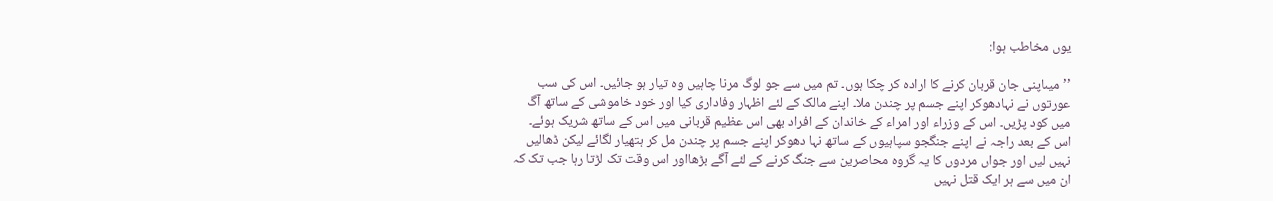یوں مخاطب ہوا:

’’میںاپنی جان قربان کرنے کا ارادہ کر چکا ہوں۔ تم میں سے جو لوگ مرنا چاہیں وہ تیار ہو جائیں۔ اس کی سب عورتوں نے نہادھوکر اپنے جسم پر چندن ملا۔ اپنے مالک کے لئے اظہار وفاداری کیا اور خود خاموشی کے ساتھ آگ میں کود پڑیں۔ اس کے وزراء اور امراء کے خاندان کے افراد بھی اس عظیم قربانی میں اس کے ساتھ شریک ہوئے۔ اس کے بعد راجہ نے اپنے جنگجو سپاہیوں کے ساتھ نہا دھوکر اپنے جسم پر چندن مل کر ہتھیار لگائے لیکن ڈھالیں نہیں لیں اور جواں مردوں کا یہ گروہ محاصرین سے جنگ کرنے کے لئے آگے بڑھااور اس وقت تک لڑتا رہا جب تک کہ ان میں سے ہر ایک قتل نہیں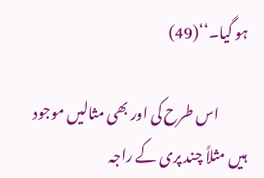ہو گیا۔‘‘(49)

          اس طرح کی اور بھی مثالیں موجود ہیں مثلاً چند پری کے راجہ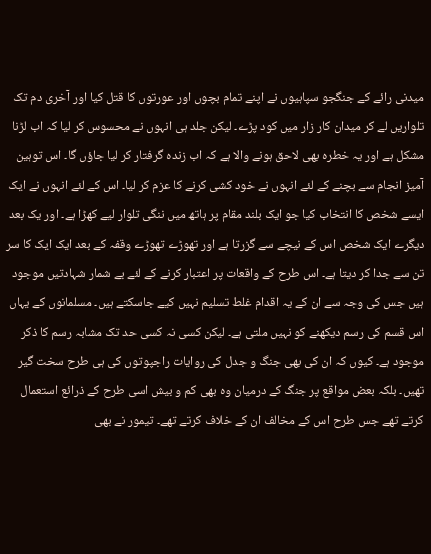میدنی رائے کے جنگجو سپاہیوں نے اپنے تمام بچوں اور عورتوں کا قتل کیا اور آخری دم تک تلواریں لے کر میدان کار زار میں کود پڑے۔ لیکن جلد ہی انہوں نے محسوس کر لیا کہ اب لڑنا مشکل ہے اور یہ خطرہ بھی لاحق ہونے والا ہے کہ اب زندہ گرفتار کر لیا جاؤں گا۔ اس توہین آمیز انجام سے بچنے کے لئے انہوں نے خود کشی کرنے کا عزم کر لیا۔ اس کے لئے انہوں نے ایک ایسے شخص کا انتخاب کیا جو ایک بلند مقام پر ہاتھ میں ننگی تلوار لیے کھڑا ہے۔ اور یک بعد دیگرے ایک شخص اس کے نیچے سے گزرتا ہے اور تھوڑے تھوڑے وقفہ کے بعد ایک ایک کا سر تن سے جدا کر دیتا ہے۔ اس طرح کے واقعات پر اعتبار کرنے کے لئے بے شمار شہادتیں موجود ہیں جس کی وجہ سے ان کے یہ اقدام غلط تسلیم نہیں کیے جاسکتے ہیں۔ مسلمانوں کے یہاں اس قسم کی رسم دیکھنے کو نہیں ملتی ہے۔ لیکن کسی نہ کسی حد تک مشابہ رسم کا ذکر موجود ہے۔ کیوں کہ ان کی بھی جنگ و جدل کی روایات راجپوتوں کی ہی طرح سخت گیر تھیں۔ بلکہ بعض مواقع پر جنگ کے درمیان وہ بھی کم و بیش اسی طرح کے ذرائع استعمال کرتے تھے جس طرح اس کے مخالف ان کے خلاف کرتے تھے۔ تیمور نے بھی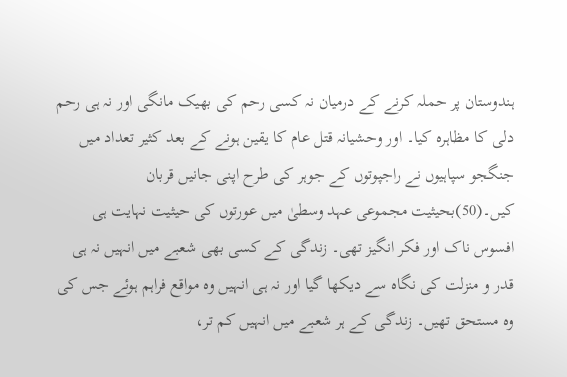ہندوستان پر حملہ کرنے کے درمیان نہ کسی رحم کی بھیک مانگی اور نہ ہی رحم دلی کا مظاہرہ کیا۔ اور وحشیانہ قتل عام کا یقین ہونے کے بعد کثیر تعداد میں جنگجو سپاہیوں نے راجپوتوں کے جوہر کی طرح اپنی جانیں قربان کیں۔(50)بحیثیت مجموعی عہد وسطیٰ میں عورتوں کی حیثیت نہایت ہی افسوس ناک اور فکر انگیز تھی۔ زندگی کے کسی بھی شعبے میں انہیں نہ ہی قدر و منزلت کی نگاہ سے دیکھا گیا اور نہ ہی انہیں وہ مواقع فراہم ہوئے جس کی وہ مستحق تھیں۔ زندگی کے ہر شعبے میں انہیں کم تر،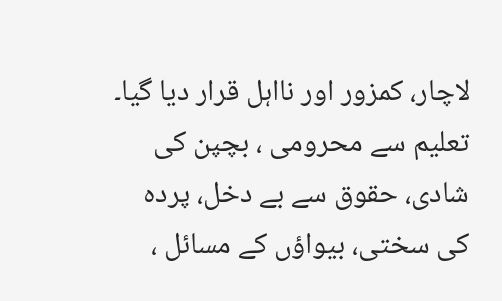لاچار، کمزور اور نااہل قرار دیا گیا۔ تعلیم سے محرومی ، بچپن کی شادی، حقوق سے بے دخل، پردہ کی سختی، بیواؤں کے مسائل ،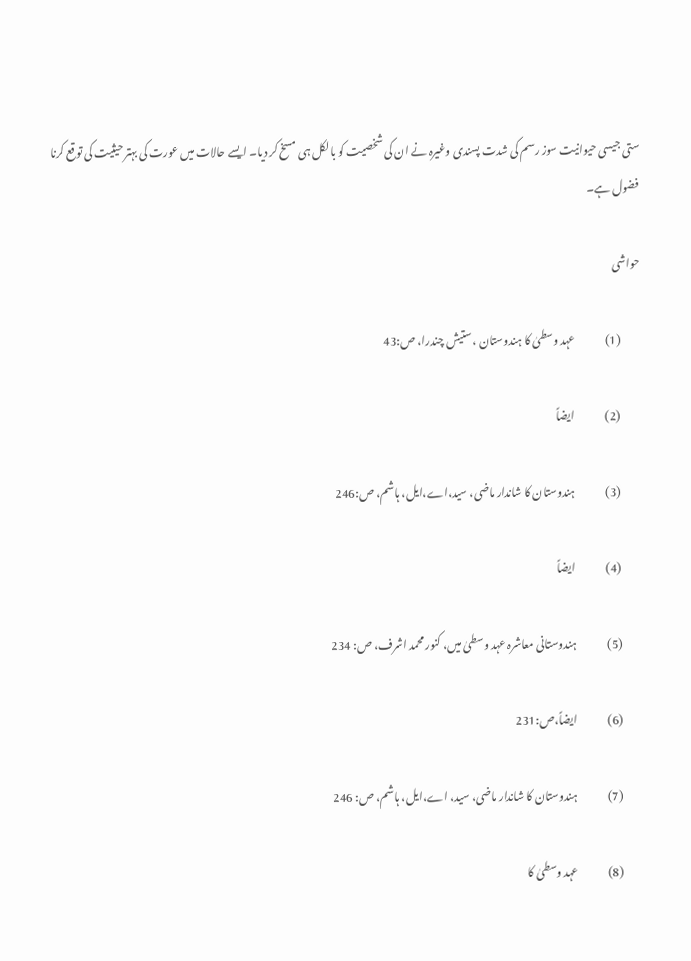ستی جیسی حیوانیت سوز رسم کی شدت پسندی وغیرہ نے ان کی شخصیت کو بالکل ہی مسخ کر دیا۔ ایسے حالات میں عورت کی بہتر حیثیت کی توقع کرنا فضول ہے۔

حواشی

         (1)              عہد وسطیٰ کا ہندوستان ، ستیش چندرا، ص:43

         (2)              ایضاً

         (3)              ہندوستان کا شاندار ماضی، سید،اے،ایل، ہاشم، ص:246

         (4)              ایضاً

         (5)              ہندوستانی معاشرہ عہد وسطیٰ میں، کنور محمد اشرف، ص: 234

         (6)              ایضاً،ص:231

         (7)              ہندوستان کا شاندار ماضی، سید، اے،ایل، ہاشم، ص: 246

         (8)              عہد وسطیٰ کا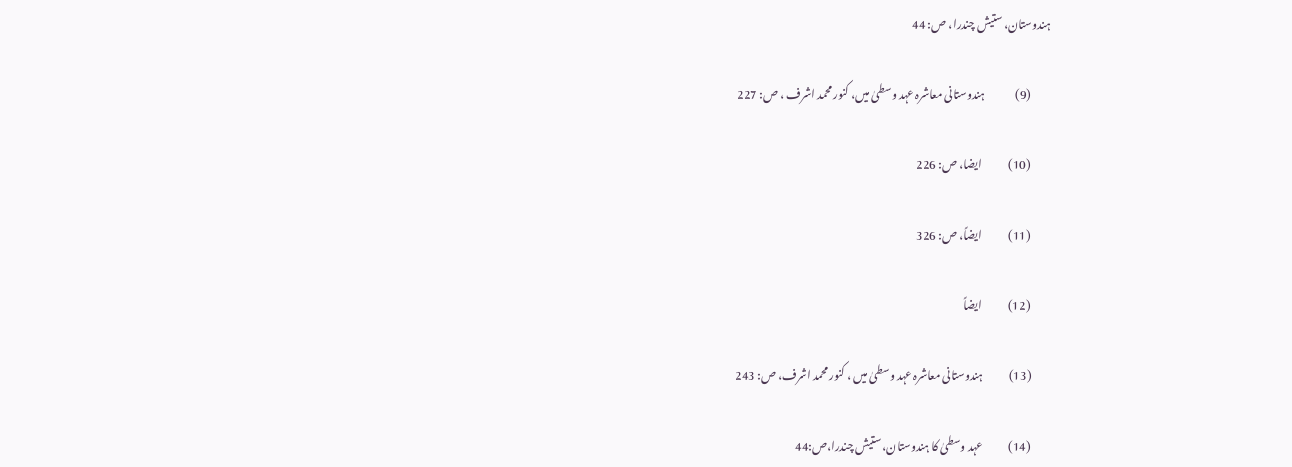ہندوستان، ستیش چندرا، ص: 44

         (9)              ہندوستانی معاشرہ عہد وسطیٰ میں، کنور محمد اشرف ، ص: 227

         (10)            ایضا، ص: 226

         (11)            ایضاً، ص: 326

         (12)            ایضاً

         (13)            ہندوستانی معاشرہ عہد وسطیٰ میں ، کنور محمد اشرف، ص: 243

         (14)            عہد وسطیٰ کا ہندوستان، ستیش چندرا،ص:44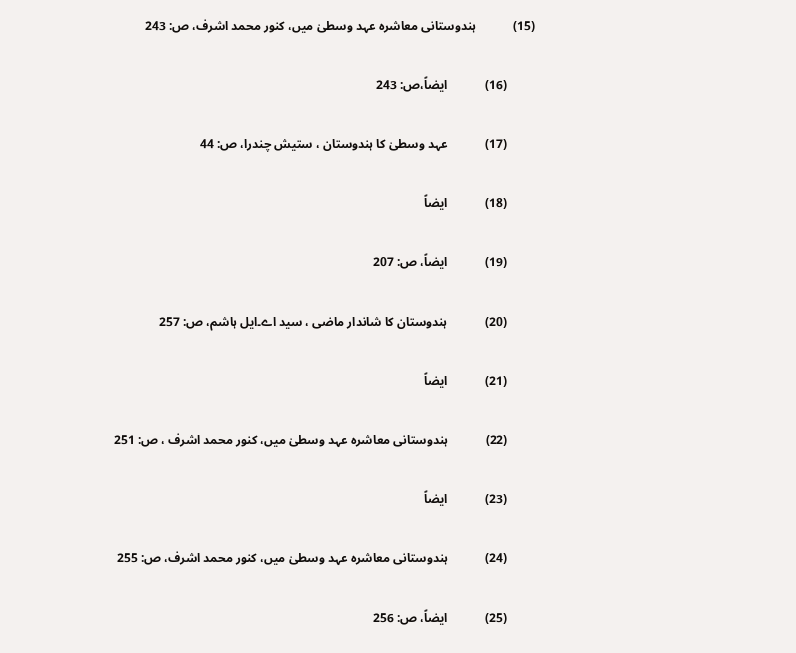(15)            ہندوستانی معاشرہ عہد وسطیٰ میں، کنور محمد اشرف، ص: 243

         (16)            ایضاً،ص: 243

         (17)            عہد وسطیٰ کا ہندوستان ، ستیش چندرا، ص: 44

         (18)            ایضاً

         (19)            ایضاً، ص: 207

         (20)            ہندوستان کا شاندار ماضی ، سید اے۔ایل ہاشم، ص: 257

         (21)            ایضاً

         (22)            ہندوستانی معاشرہ عہد وسطیٰ میں، کنور محمد اشرف ، ص: 251

         (23)            ایضاً

         (24)            ہندوستانی معاشرہ عہد وسطیٰ میں، کنور محمد اشرف، ص: 255

         (25)            ایضاً، ص: 256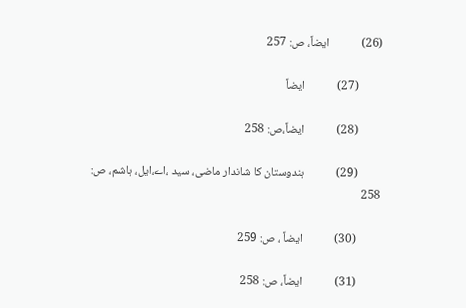(26)            ایضاً، ص: 257

         (27)            ایضاً

         (28)            ایضاً،ص: 258

         (29)            ہندوستان کا شاندار ماضی، سید ،اے،ایل، ہاشم، ص: 258

         (30)            ایضاً ، ص: 259

         (31)            ایضاً، ص: 258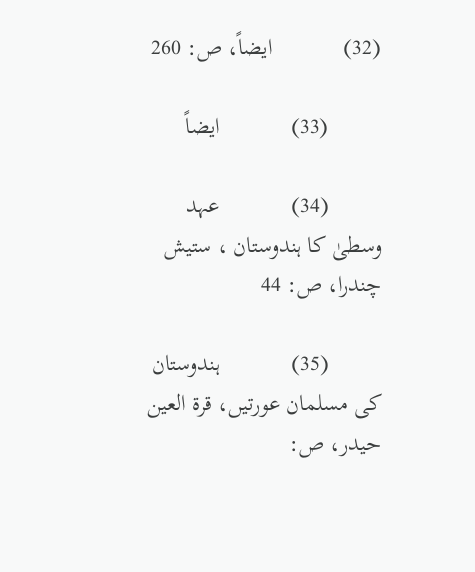(32)            ایضاً، ص: 260

         (33)            ایضاً

         (34)            عہد وسطیٰ کا ہندوستان ، ستیش چندرا، ص: 44

         (35)            ہندوستان کی مسلمان عورتیں، قرۃ العین حیدر، ص: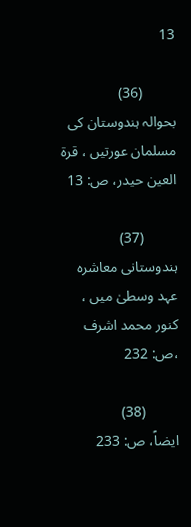13

         (36)            بحوالہ ہندوستان کی مسلمان عورتیں ، قرۃ العین حیدر، ص: 13

         (37)            ہندوستانی معاشرہ عہد وسطیٰ میں ، کنور محمد اشرف ،ص: 232

         (38)            ایضاً، ص: 233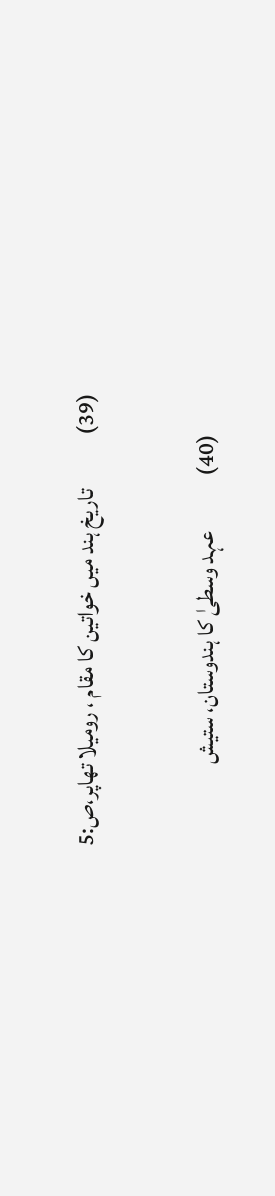(39)            تاریخ ہند میں خواتین کا مقام ، رومیلا تھاپر،ص:5

         (40)            عہد وسطیٰ کا ہندوستان، ستیش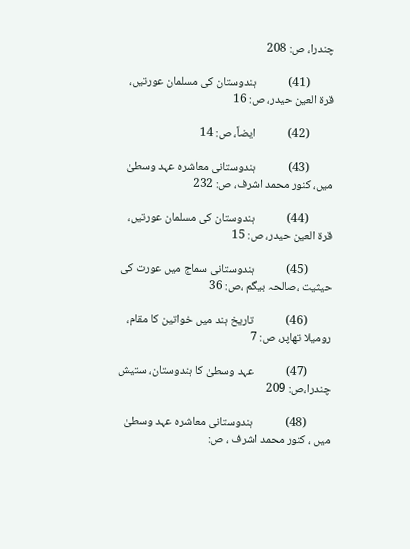چندرا، ص: 208

         (41)            ہندوستان کی مسلمان عورتیں، قرۃ العین حیدر، ص: 16

         (42)            ایضاً، ص: 14

         (43)            ہندوستانی معاشرہ عہد وسطیٰ میں، کنور محمد اشرف، ص: 232

         (44)            ہندوستان کی مسلمان عورتیں، قرۃ العین حیدر، ص: 15

         (45)            ہندوستانی سماج میں عورت کی حیثیت ،صالحہ بیگم ،ص: 36

         (46)            تاریخ ہند میں خواتین کا مقام، رومیلا تھاپر، ص: 7

         (47)            عہد وسطیٰ کا ہندوستان، ستیش چندرا،ص: 209

         (48)            ہندوستانی معاشرہ عہد وسطیٰ میں ، کنور محمد اشرف ، ص: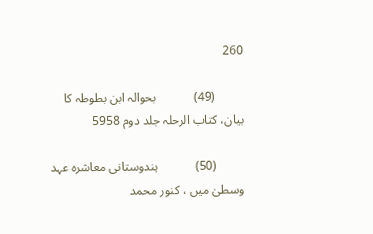260

         (49)            بحوالہ ابن بطوطہ کا بیان، کتاب الرحلہ جلد دوم 5958

         (50)            ہندوستانی معاشرہ عہد وسطیٰ میں ، کنور محمد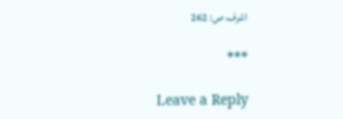اشرف، ص: 262

***

Leave a Reply